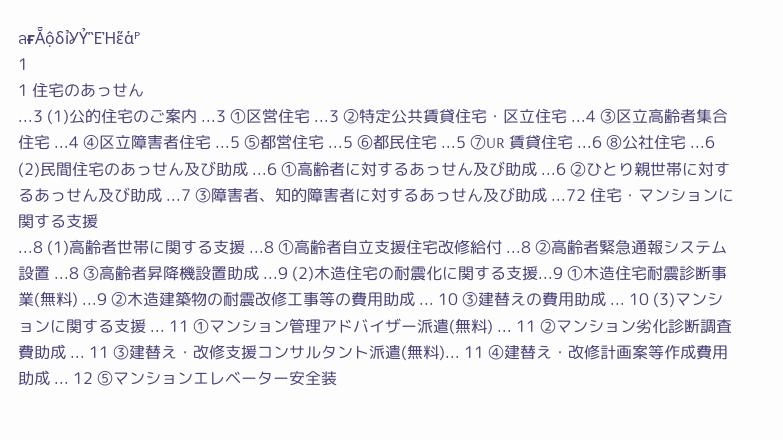ลғẴộẟỉỾỶἛἨἕἁᴾ
1
1 住宅のあっせん
...3 (1)公的住宅のご案内 ...3 ①区営住宅 ...3 ②特定公共賃貸住宅・区立住宅 ...4 ③区立高齢者集合住宅 ...4 ④区立障害者住宅 ...5 ⑤都営住宅 ...5 ⑥都民住宅 ...5 ⑦UR 賃貸住宅 ...6 ⑧公社住宅 ...6 (2)民間住宅のあっせん及び助成 ...6 ①高齢者に対するあっせん及び助成 ...6 ②ひとり親世帯に対するあっせん及び助成 ...7 ③障害者、知的障害者に対するあっせん及び助成 ...72 住宅・マンションに関する支援
...8 (1)高齢者世帯に関する支援 ...8 ①高齢者自立支援住宅改修給付 ...8 ②高齢者緊急通報システム設置 ...8 ③高齢者昇降機設置助成 ...9 (2)木造住宅の耐震化に関する支援...9 ①木造住宅耐震診断事業(無料) ...9 ②木造建築物の耐震改修工事等の費用助成 ... 10 ③建替えの費用助成 ... 10 (3)マンションに関する支援 ... 11 ①マンション管理アドバイザー派遣(無料) ... 11 ②マンション劣化診断調査費助成 ... 11 ③建替え・改修支援コンサルタント派遣(無料)... 11 ④建替え・改修計画案等作成費用助成 ... 12 ⑤マンションエレベーター安全装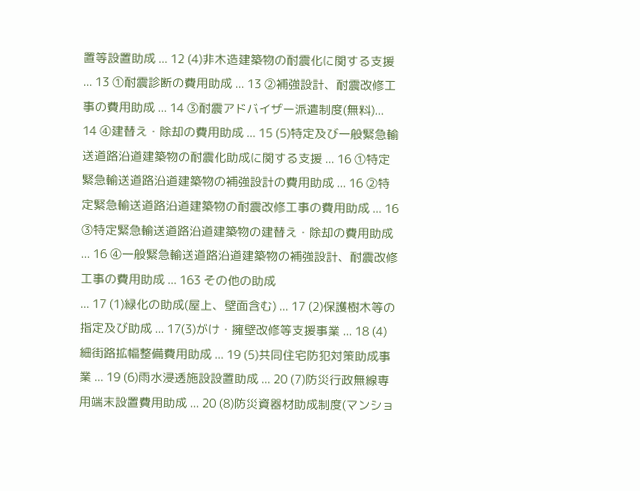置等設置助成 ... 12 (4)非木造建築物の耐震化に関する支援 ... 13 ①耐震診断の費用助成 ... 13 ②補強設計、耐震改修工事の費用助成 ... 14 ③耐震アドバイザー派遣制度(無料)... 14 ④建替え・除却の費用助成 ... 15 (5)特定及び一般緊急輸送道路沿道建築物の耐震化助成に関する支援 ... 16 ①特定緊急輸送道路沿道建築物の補強設計の費用助成 ... 16 ②特定緊急輸送道路沿道建築物の耐震改修工事の費用助成 ... 16 ③特定緊急輸送道路沿道建築物の建替え・除却の費用助成 ... 16 ④一般緊急輸送道路沿道建築物の補強設計、耐震改修工事の費用助成 ... 163 その他の助成
... 17 (1)緑化の助成(屋上、壁面含む) ... 17 (2)保護樹木等の指定及び助成 ... 17(3)がけ・擁壁改修等支援事業 ... 18 (4)細街路拡幅整備費用助成 ... 19 (5)共同住宅防犯対策助成事業 ... 19 (6)雨水浸透施設設置助成 ... 20 (7)防災行政無線専用端末設置費用助成 ... 20 (8)防災資器材助成制度(マンショ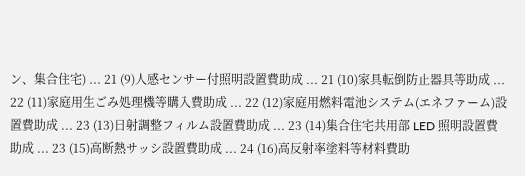ン、集合住宅) ... 21 (9)人感センサー付照明設置費助成 ... 21 (10)家具転倒防止器具等助成 ... 22 (11)家庭用生ごみ処理機等購入費助成 ... 22 (12)家庭用燃料電池システム(エネファーム)設置費助成 ... 23 (13)日射調整フィルム設置費助成 ... 23 (14)集合住宅共用部 LED 照明設置費助成 ... 23 (15)高断熱サッシ設置費助成 ... 24 (16)高反射率塗料等材料費助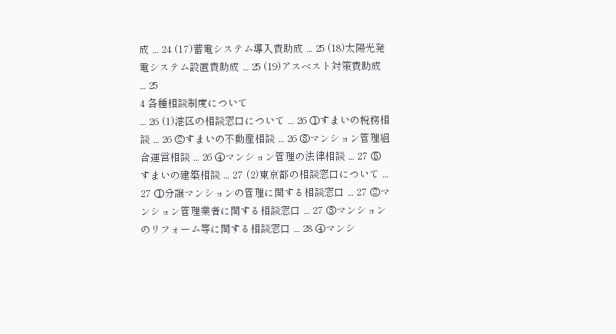成 ... 24 (17)蓄電システム導入費助成 ... 25 (18)太陽光発電システム設置費助成 ... 25 (19)アスベスト対策費助成 ... 25
4 各種相談制度について
... 26 (1)港区の相談窓口について ... 26 ①すまいの税務相談 ... 26 ②すまいの不動産相談 ... 26 ③マンション管理組合運営相談 ... 26 ④マンション管理の法律相談 ... 27 ⑤すまいの建築相談 ... 27 (2)東京都の相談窓口について ... 27 ①分譲マンションの管理に関する相談窓口 ... 27 ②マンション管理業者に関する相談窓口 ... 27 ③マンションのリフォーム等に関する相談窓口 ... 28 ④マンシ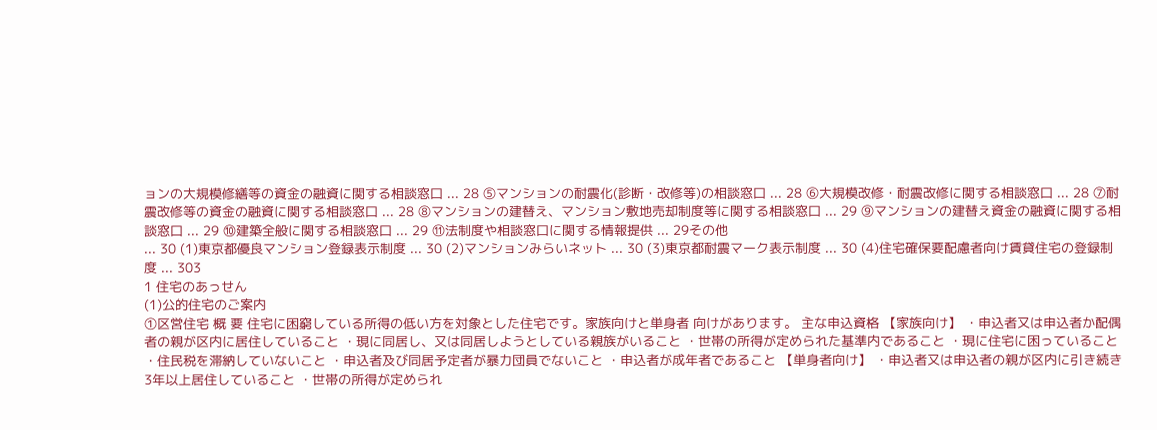ョンの大規模修繕等の資金の融資に関する相談窓口 ... 28 ⑤マンションの耐震化(診断・改修等)の相談窓口 ... 28 ⑥大規模改修・耐震改修に関する相談窓口 ... 28 ⑦耐震改修等の資金の融資に関する相談窓口 ... 28 ⑧マンションの建替え、マンション敷地売却制度等に関する相談窓口 ... 29 ⑨マンションの建替え資金の融資に関する相談窓口 ... 29 ⑩建築全般に関する相談窓口 ... 29 ⑪法制度や相談窓口に関する情報提供 ... 29その他
... 30 (1)東京都優良マンション登録表示制度 ... 30 (2)マンションみらいネット ... 30 (3)東京都耐震マーク表示制度 ... 30 (4)住宅確保要配慮者向け賃貸住宅の登録制度 ... 303
1 住宅のあっせん
(1)公的住宅のご案内
①区営住宅 概 要 住宅に困窮している所得の低い方を対象とした住宅です。家族向けと単身者 向けがあります。 主な申込資格 【家族向け】 ・申込者又は申込者か配偶者の親が区内に居住していること ・現に同居し、又は同居しようとしている親族がいること ・世帯の所得が定められた基準内であること ・現に住宅に困っていること ・住民税を滞納していないこと ・申込者及び同居予定者が暴力団員でないこと ・申込者が成年者であること 【単身者向け】 ・申込者又は申込者の親が区内に引き続き3年以上居住していること ・世帯の所得が定められ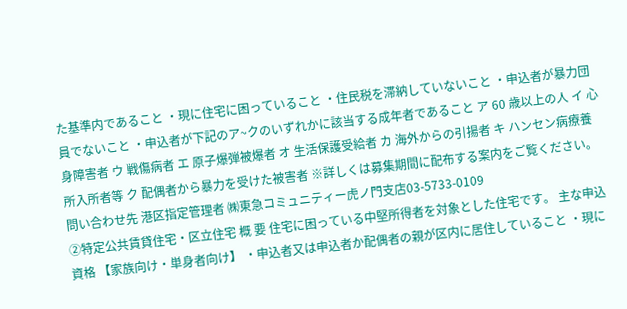た基準内であること ・現に住宅に困っていること ・住民税を滞納していないこと ・申込者が暴力団員でないこと ・申込者が下記のア~クのいずれかに該当する成年者であること ア 60 歳以上の人 イ 心身障害者 ウ 戦傷病者 エ 原子爆弾被爆者 オ 生活保護受給者 カ 海外からの引揚者 キ ハンセン病療養所入所者等 ク 配偶者から暴力を受けた被害者 ※詳しくは募集期間に配布する案内をご覧ください。 問い合わせ先 港区指定管理者 ㈱東急コミュニティー虎ノ門支店03-5733-0109
②特定公共賃貸住宅・区立住宅 概 要 住宅に困っている中堅所得者を対象とした住宅です。 主な申込資格 【家族向け・単身者向け】 ・申込者又は申込者か配偶者の親が区内に居住していること ・現に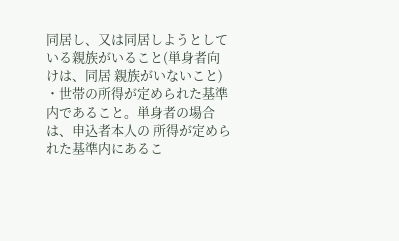同居し、又は同居しようとしている親族がいること(単身者向けは、同居 親族がいないこと) ・世帯の所得が定められた基準内であること。単身者の場合は、申込者本人の 所得が定められた基準内にあるこ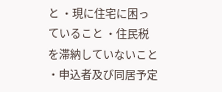と ・現に住宅に困っていること ・住民税を滞納していないこと ・申込者及び同居予定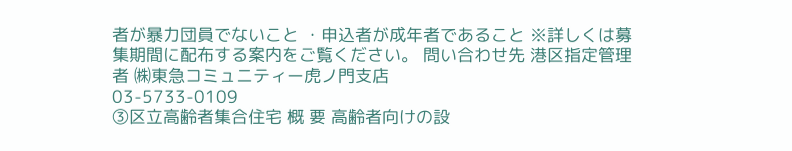者が暴力団員でないこと ・申込者が成年者であること ※詳しくは募集期間に配布する案内をご覧ください。 問い合わせ先 港区指定管理者 ㈱東急コミュニティー虎ノ門支店
03-5733-0109
③区立高齢者集合住宅 概 要 高齢者向けの設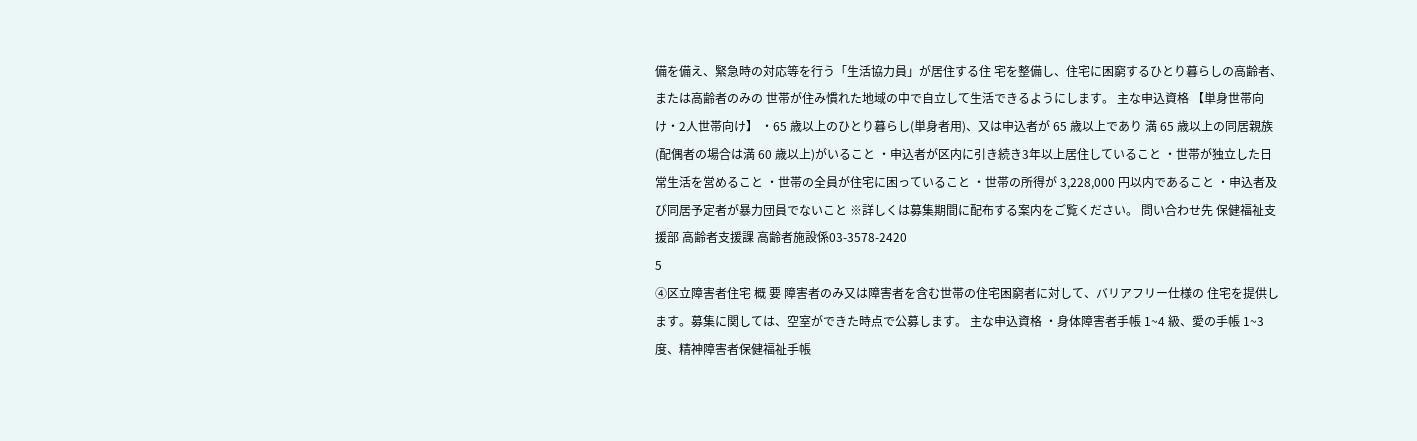備を備え、緊急時の対応等を行う「生活協力員」が居住する住 宅を整備し、住宅に困窮するひとり暮らしの高齢者、または高齢者のみの 世帯が住み慣れた地域の中で自立して生活できるようにします。 主な申込資格 【単身世帯向け・2人世帯向け】 ・65 歳以上のひとり暮らし(単身者用)、又は申込者が 65 歳以上であり 満 65 歳以上の同居親族(配偶者の場合は満 60 歳以上)がいること ・申込者が区内に引き続き3年以上居住していること ・世帯が独立した日常生活を営めること ・世帯の全員が住宅に困っていること ・世帯の所得が 3,228,000 円以内であること ・申込者及び同居予定者が暴力団員でないこと ※詳しくは募集期間に配布する案内をご覧ください。 問い合わせ先 保健福祉支援部 高齢者支援課 高齢者施設係03-3578-2420
5
④区立障害者住宅 概 要 障害者のみ又は障害者を含む世帯の住宅困窮者に対して、バリアフリー仕様の 住宅を提供します。募集に関しては、空室ができた時点で公募します。 主な申込資格 ・身体障害者手帳 1~4 級、愛の手帳 1~3 度、精神障害者保健福祉手帳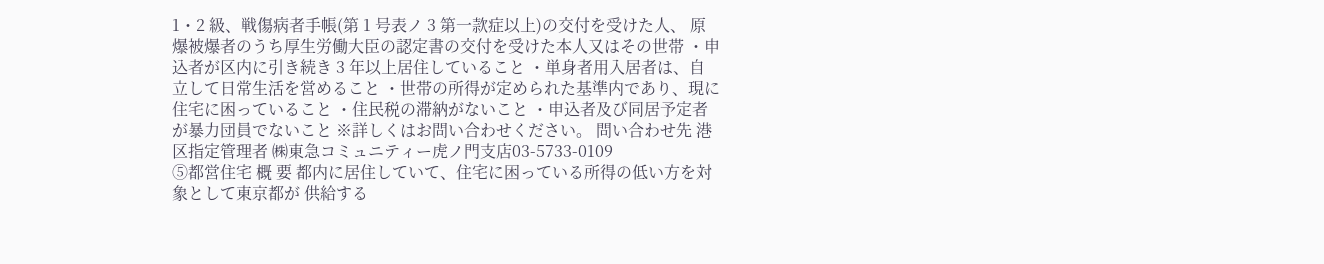1・2 級、戦傷病者手帳(第 1 号表ノ 3 第一款症以上)の交付を受けた人、 原爆被爆者のうち厚生労働大臣の認定書の交付を受けた本人又はその世帯 ・申込者が区内に引き続き 3 年以上居住していること ・単身者用入居者は、自立して日常生活を営めること ・世帯の所得が定められた基準内であり、現に住宅に困っていること ・住民税の滞納がないこと ・申込者及び同居予定者が暴力団員でないこと ※詳しくはお問い合わせください。 問い合わせ先 港区指定管理者 ㈱東急コミュニティー虎ノ門支店03-5733-0109
⑤都営住宅 概 要 都内に居住していて、住宅に困っている所得の低い方を対象として東京都が 供給する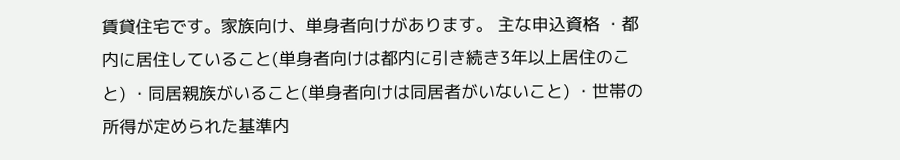賃貸住宅です。家族向け、単身者向けがあります。 主な申込資格 ・都内に居住していること(単身者向けは都内に引き続き3年以上居住のこと) ・同居親族がいること(単身者向けは同居者がいないこと) ・世帯の所得が定められた基準内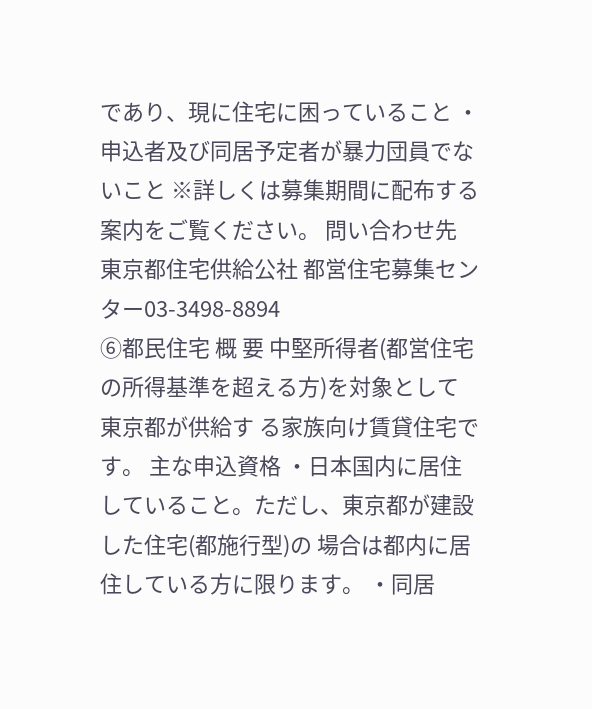であり、現に住宅に困っていること ・申込者及び同居予定者が暴力団員でないこと ※詳しくは募集期間に配布する案内をご覧ください。 問い合わせ先 東京都住宅供給公社 都営住宅募集センター03-3498-8894
⑥都民住宅 概 要 中堅所得者(都営住宅の所得基準を超える方)を対象として東京都が供給す る家族向け賃貸住宅です。 主な申込資格 ・日本国内に居住していること。ただし、東京都が建設した住宅(都施行型)の 場合は都内に居住している方に限ります。 ・同居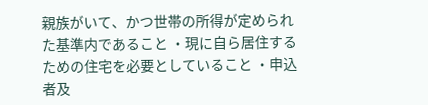親族がいて、かつ世帯の所得が定められた基準内であること ・現に自ら居住するための住宅を必要としていること ・申込者及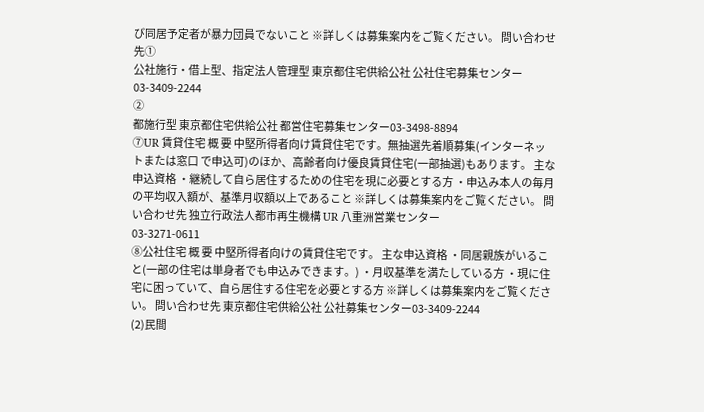び同居予定者が暴力団員でないこと ※詳しくは募集案内をご覧ください。 問い合わせ先①
公社施行・借上型、指定法人管理型 東京都住宅供給公社 公社住宅募集センター03-3409-2244
②
都施行型 東京都住宅供給公社 都営住宅募集センター03-3498-8894
⑦UR 賃貸住宅 概 要 中堅所得者向け賃貸住宅です。無抽選先着順募集(インターネットまたは窓口 で申込可)のほか、高齢者向け優良賃貸住宅(一部抽選)もあります。 主な申込資格 ・継続して自ら居住するための住宅を現に必要とする方 ・申込み本人の毎月の平均収入額が、基準月収額以上であること ※詳しくは募集案内をご覧ください。 問い合わせ先 独立行政法人都市再生機構 UR 八重洲営業センター
03-3271-0611
⑧公社住宅 概 要 中堅所得者向けの賃貸住宅です。 主な申込資格 ・同居親族がいること(一部の住宅は単身者でも申込みできます。) ・月収基準を満たしている方 ・現に住宅に困っていて、自ら居住する住宅を必要とする方 ※詳しくは募集案内をご覧ください。 問い合わせ先 東京都住宅供給公社 公社募集センター03-3409-2244
(2)民間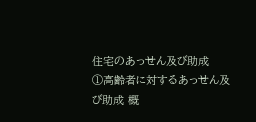住宅のあっせん及び助成
①高齢者に対するあっせん及び助成 概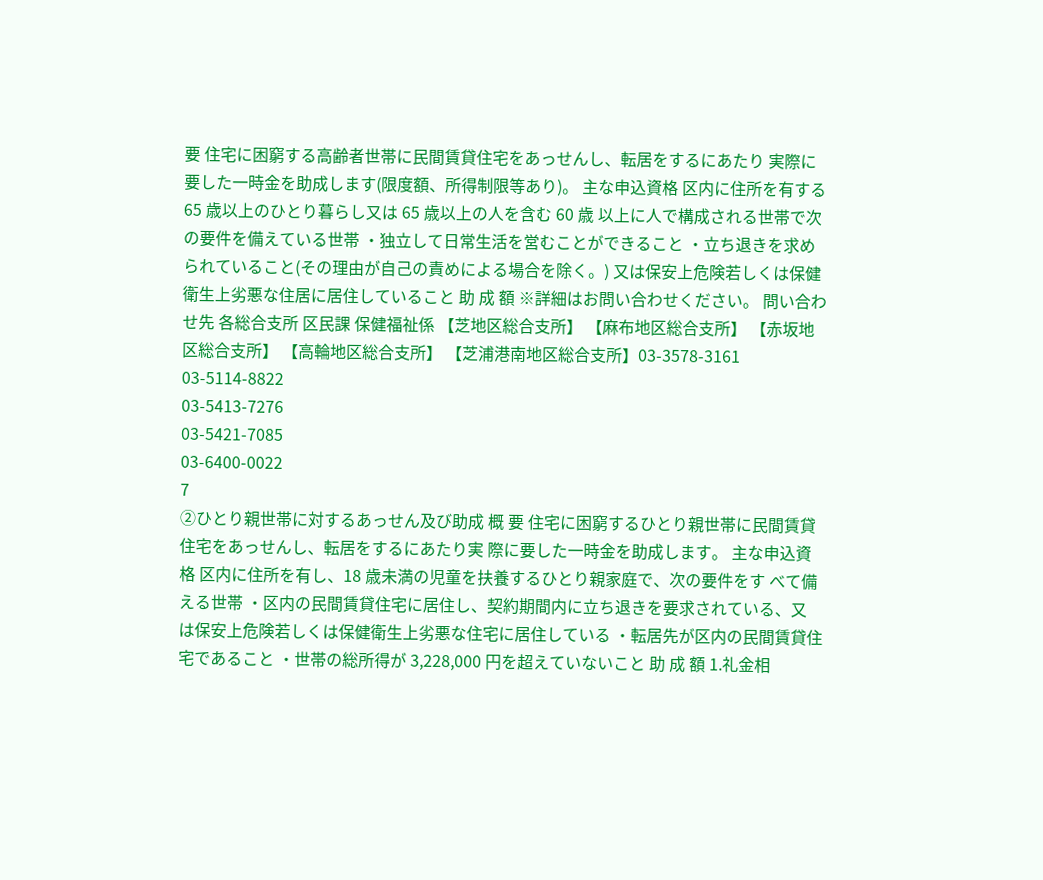要 住宅に困窮する高齢者世帯に民間賃貸住宅をあっせんし、転居をするにあたり 実際に要した一時金を助成します(限度額、所得制限等あり)。 主な申込資格 区内に住所を有する 65 歳以上のひとり暮らし又は 65 歳以上の人を含む 60 歳 以上に人で構成される世帯で次の要件を備えている世帯 ・独立して日常生活を営むことができること ・立ち退きを求められていること(その理由が自己の責めによる場合を除く。) 又は保安上危険若しくは保健衛生上劣悪な住居に居住していること 助 成 額 ※詳細はお問い合わせください。 問い合わせ先 各総合支所 区民課 保健福祉係 【芝地区総合支所】 【麻布地区総合支所】 【赤坂地区総合支所】 【高輪地区総合支所】 【芝浦港南地区総合支所】03-3578-3161
03-5114-8822
03-5413-7276
03-5421-7085
03-6400-0022
7
②ひとり親世帯に対するあっせん及び助成 概 要 住宅に困窮するひとり親世帯に民間賃貸住宅をあっせんし、転居をするにあたり実 際に要した一時金を助成します。 主な申込資格 区内に住所を有し、18 歳未満の児童を扶養するひとり親家庭で、次の要件をす べて備える世帯 ・区内の民間賃貸住宅に居住し、契約期間内に立ち退きを要求されている、又 は保安上危険若しくは保健衛生上劣悪な住宅に居住している ・転居先が区内の民間賃貸住宅であること ・世帯の総所得が 3,228,000 円を超えていないこと 助 成 額 1.礼金相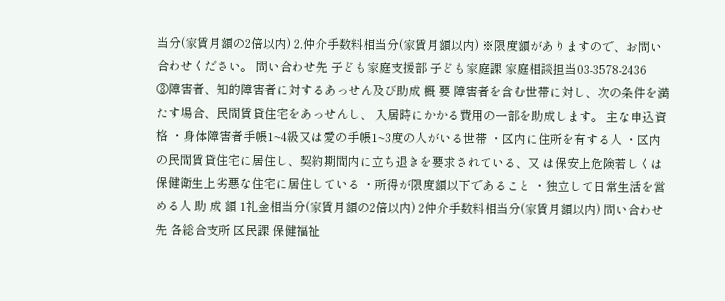当分(家賃月額の2倍以内) 2.仲介手数料相当分(家賃月額以内) ※限度額がありますので、お問い合わせください。 問い合わせ先 子ども家庭支援部 子ども家庭課 家庭相談担当03-3578-2436
③障害者、知的障害者に対するあっせん及び助成 概 要 障害者を含む世帯に対し、次の条件を満たす場合、民間賃貸住宅をあっせんし、 入居時にかかる費用の一部を助成します。 主な申込資格 ・身体障害者手帳1~4級又は愛の手帳1~3度の人がいる世帯 ・区内に住所を有する人 ・区内の民間賃貸住宅に居住し、契約期間内に立ち退きを要求されている、又 は保安上危険若しくは保健衛生上劣悪な住宅に居住している ・所得が限度額以下であること ・独立して日常生活を営める人 助 成 額 1礼金相当分(家賃月額の2倍以内) 2仲介手数料相当分(家賃月額以内) 問い合わせ先 各総合支所 区民課 保健福祉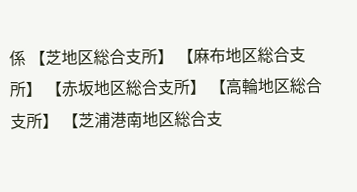係 【芝地区総合支所】 【麻布地区総合支所】 【赤坂地区総合支所】 【高輪地区総合支所】 【芝浦港南地区総合支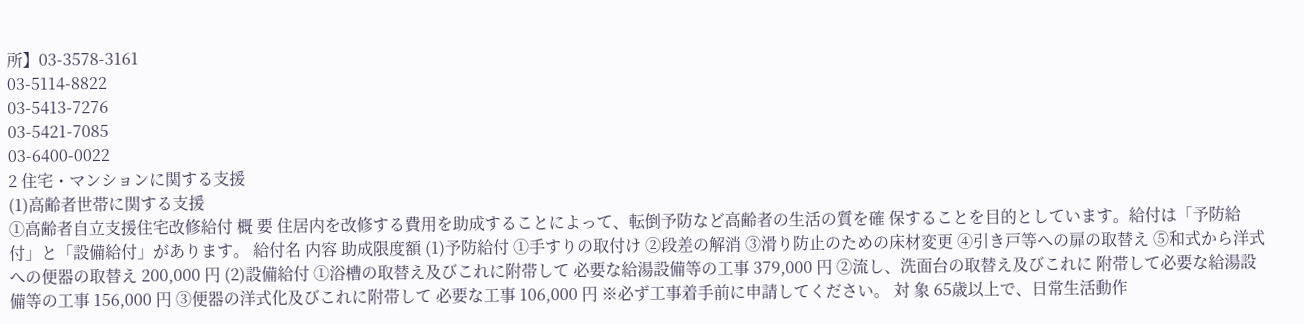所】03-3578-3161
03-5114-8822
03-5413-7276
03-5421-7085
03-6400-0022
2 住宅・マンションに関する支援
(1)高齢者世帯に関する支援
①高齢者自立支援住宅改修給付 概 要 住居内を改修する費用を助成することによって、転倒予防など高齢者の生活の質を確 保することを目的としています。給付は「予防給付」と「設備給付」があります。 給付名 内容 助成限度額 (1)予防給付 ①手すりの取付け ②段差の解消 ③滑り防止のための床材変更 ④引き戸等への扉の取替え ⑤和式から洋式への便器の取替え 200,000 円 (2)設備給付 ①浴槽の取替え及びこれに附帯して 必要な給湯設備等の工事 379,000 円 ②流し、洗面台の取替え及びこれに 附帯して必要な給湯設備等の工事 156,000 円 ③便器の洋式化及びこれに附帯して 必要な工事 106,000 円 ※必ず工事着手前に申請してください。 対 象 65歳以上で、日常生活動作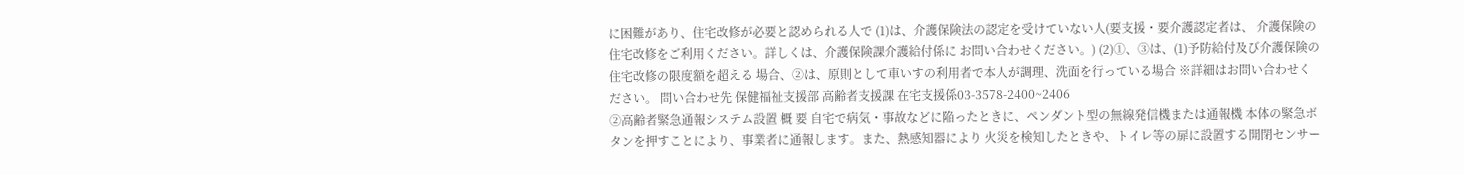に困難があり、住宅改修が必要と認められる人で (1)は、介護保険法の認定を受けていない人(要支援・要介護認定者は、 介護保険の住宅改修をご利用ください。詳しくは、介護保険課介護給付係に お問い合わせください。) (2)①、③は、(1)予防給付及び介護保険の住宅改修の限度額を超える 場合、②は、原則として車いすの利用者で本人が調理、洗面を行っている場合 ※詳細はお問い合わせください。 問い合わせ先 保健福祉支援部 高齢者支援課 在宅支援係03-3578-2400~2406
②高齢者緊急通報システム設置 概 要 自宅で病気・事故などに陥ったときに、ペンダント型の無線発信機または通報機 本体の緊急ボタンを押すことにより、事業者に通報します。また、熱感知器により 火災を検知したときや、トイレ等の扉に設置する開閉センサー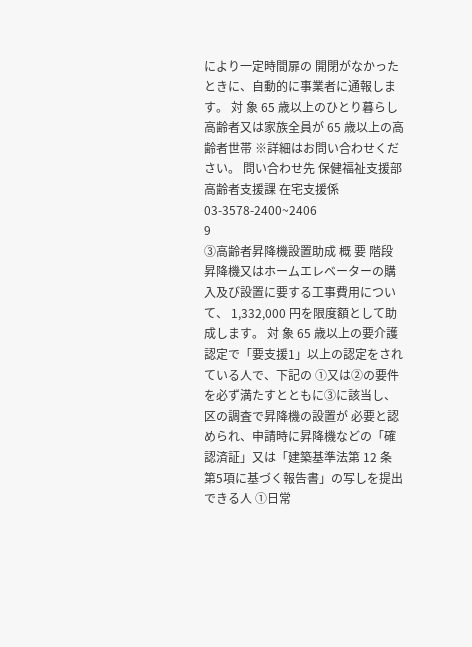により一定時間扉の 開閉がなかったときに、自動的に事業者に通報します。 対 象 65 歳以上のひとり暮らし高齢者又は家族全員が 65 歳以上の高齢者世帯 ※詳細はお問い合わせください。 問い合わせ先 保健福祉支援部 高齢者支援課 在宅支援係03-3578-2400~2406
9
③高齢者昇降機設置助成 概 要 階段昇降機又はホームエレベーターの購入及び設置に要する工事費用について、 1,332,000 円を限度額として助成します。 対 象 65 歳以上の要介護認定で「要支援1」以上の認定をされている人で、下記の ①又は②の要件を必ず満たすとともに③に該当し、区の調査で昇降機の設置が 必要と認められ、申請時に昇降機などの「確認済証」又は「建築基準法第 12 条 第5項に基づく報告書」の写しを提出できる人 ①日常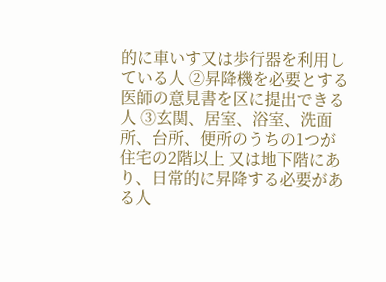的に車いす又は歩行器を利用している人 ②昇降機を必要とする医師の意見書を区に提出できる人 ③玄関、居室、浴室、洗面所、台所、便所のうちの1つが住宅の2階以上 又は地下階にあり、日常的に昇降する必要がある人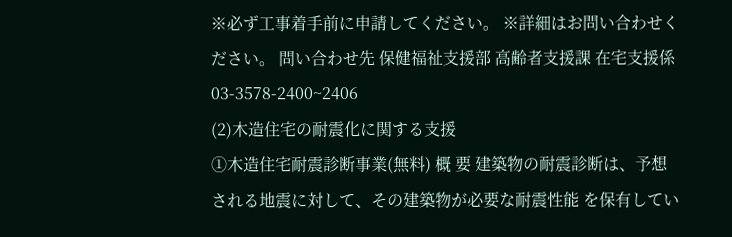※必ず工事着手前に申請してください。 ※詳細はお問い合わせください。 問い合わせ先 保健福祉支援部 高齢者支援課 在宅支援係03-3578-2400~2406
(2)木造住宅の耐震化に関する支援
①木造住宅耐震診断事業(無料) 概 要 建築物の耐震診断は、予想される地震に対して、その建築物が必要な耐震性能 を保有してい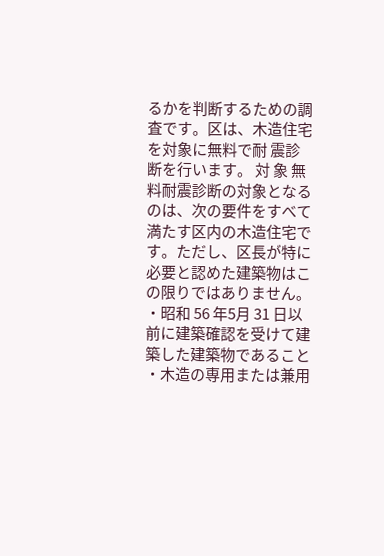るかを判断するための調査です。区は、木造住宅を対象に無料で耐 震診断を行います。 対 象 無料耐震診断の対象となるのは、次の要件をすべて満たす区内の木造住宅で す。ただし、区長が特に必要と認めた建築物はこの限りではありません。 ・昭和 56 年5月 31 日以前に建築確認を受けて建築した建築物であること ・木造の専用または兼用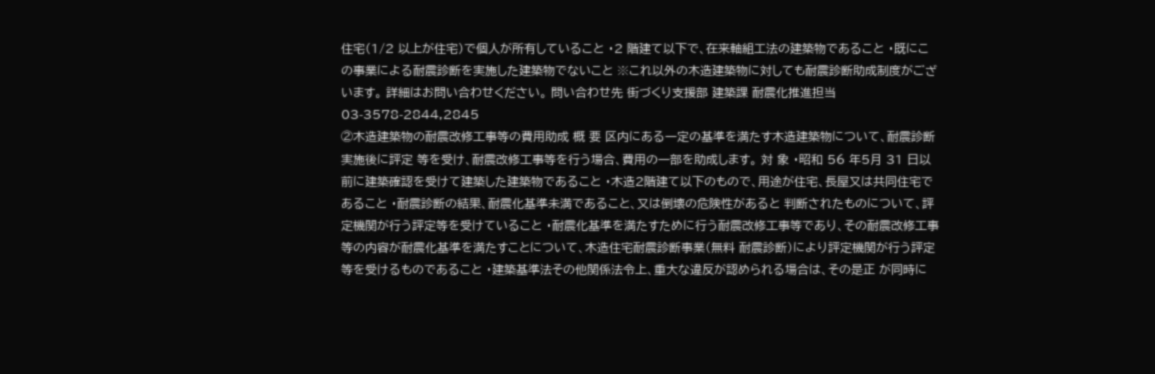住宅(1/2 以上が住宅)で個人が所有していること ・2 階建て以下で、在来軸組工法の建築物であること ・既にこの事業による耐震診断を実施した建築物でないこと ※これ以外の木造建築物に対しても耐震診断助成制度がございます。 詳細はお問い合わせください。 問い合わせ先 街づくり支援部 建築課 耐震化推進担当03-3578-2844,2845
②木造建築物の耐震改修工事等の費用助成 概 要 区内にある一定の基準を満たす木造建築物について、耐震診断実施後に評定 等を受け、耐震改修工事等を行う場合、費用の一部を助成します。 対 象 ・昭和 56 年5月 31 日以前に建築確認を受けて建築した建築物であること ・木造2階建て以下のもので、用途が住宅、長屋又は共同住宅であること ・耐震診断の結果、耐震化基準未満であること、又は倒壊の危険性があると 判断されたものについて、評定機関が行う評定等を受けていること ・耐震化基準を満たすために行う耐震改修工事等であり、その耐震改修工事 等の内容が耐震化基準を満たすことについて、木造住宅耐震診断事業(無料 耐震診断)により評定機関が行う評定等を受けるものであること ・建築基準法その他関係法令上、重大な違反が認められる場合は、その是正 が同時に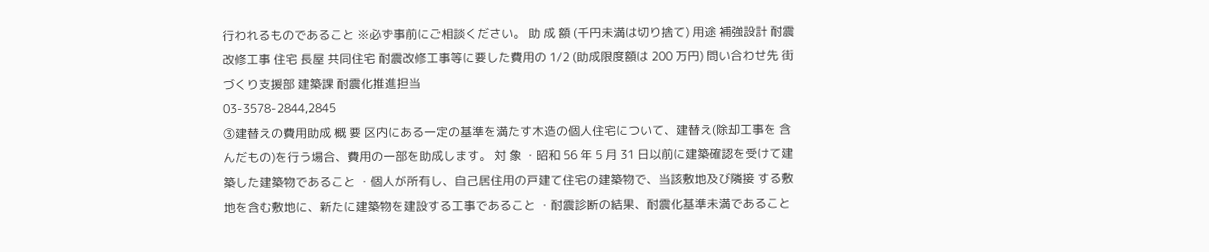行われるものであること ※必ず事前にご相談ください。 助 成 額 (千円未満は切り捨て) 用途 補強設計 耐震改修工事 住宅 長屋 共同住宅 耐震改修工事等に要した費用の 1/2 (助成限度額は 200 万円) 問い合わせ先 街づくり支援部 建築課 耐震化推進担当
03-3578-2844,2845
③建替えの費用助成 概 要 区内にある一定の基準を満たす木造の個人住宅について、建替え(除却工事を 含んだもの)を行う場合、費用の一部を助成します。 対 象 ・昭和 56 年 5 月 31 日以前に建築確認を受けて建築した建築物であること ・個人が所有し、自己居住用の戸建て住宅の建築物で、当該敷地及び隣接 する敷地を含む敷地に、新たに建築物を建設する工事であること ・耐震診断の結果、耐震化基準未満であること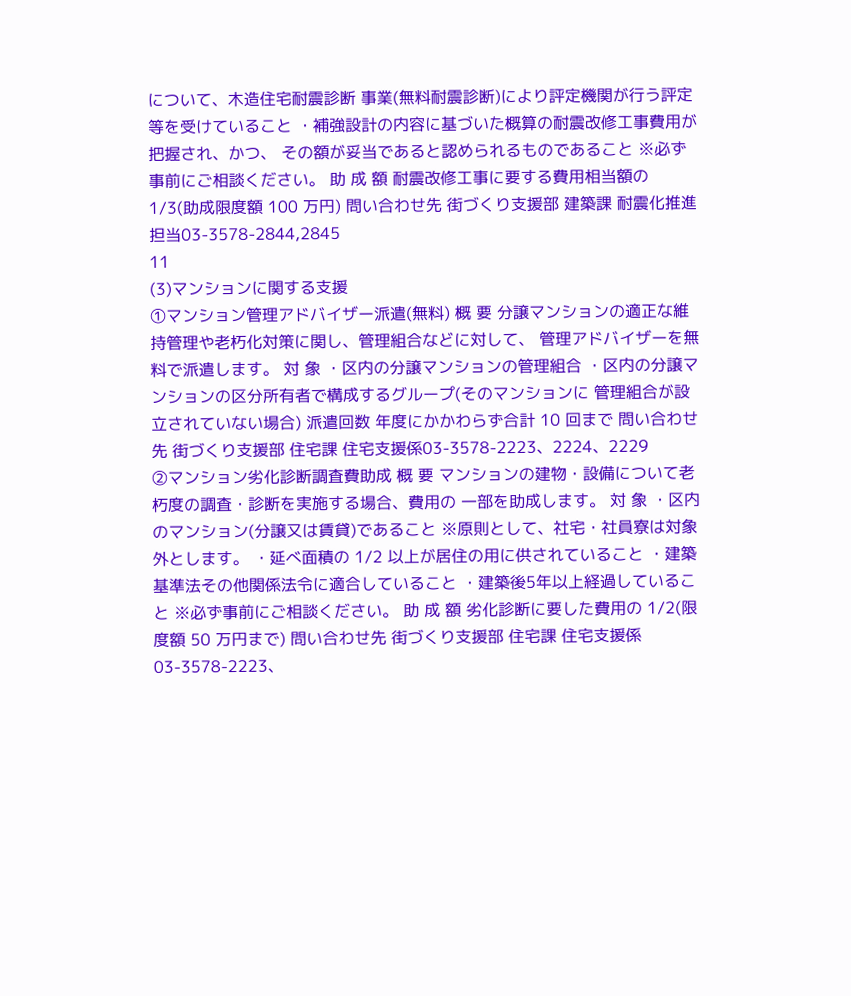について、木造住宅耐震診断 事業(無料耐震診断)により評定機関が行う評定等を受けていること ・補強設計の内容に基づいた概算の耐震改修工事費用が把握され、かつ、 その額が妥当であると認められるものであること ※必ず事前にご相談ください。 助 成 額 耐震改修工事に要する費用相当額の 1/3(助成限度額 100 万円) 問い合わせ先 街づくり支援部 建築課 耐震化推進担当03-3578-2844,2845
11
(3)マンションに関する支援
①マンション管理アドバイザー派遣(無料) 概 要 分譲マンションの適正な維持管理や老朽化対策に関し、管理組合などに対して、 管理アドバイザーを無料で派遣します。 対 象 ・区内の分譲マンションの管理組合 ・区内の分譲マンションの区分所有者で構成するグループ(そのマンションに 管理組合が設立されていない場合) 派遣回数 年度にかかわらず合計 10 回まで 問い合わせ先 街づくり支援部 住宅課 住宅支援係03-3578-2223、2224、2229
②マンション劣化診断調査費助成 概 要 マンションの建物・設備について老朽度の調査・診断を実施する場合、費用の 一部を助成します。 対 象 ・区内のマンション(分譲又は賃貸)であること ※原則として、社宅・社員寮は対象外とします。 ・延べ面積の 1/2 以上が居住の用に供されていること ・建築基準法その他関係法令に適合していること ・建築後5年以上経過していること ※必ず事前にご相談ください。 助 成 額 劣化診断に要した費用の 1/2(限度額 50 万円まで) 問い合わせ先 街づくり支援部 住宅課 住宅支援係03-3578-2223、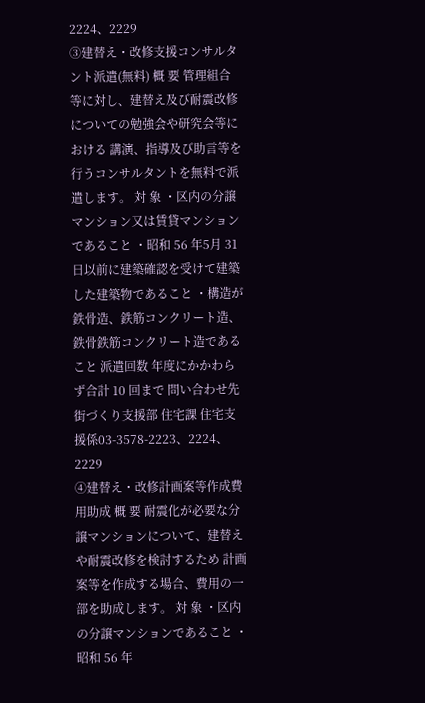2224、2229
③建替え・改修支援コンサルタント派遣(無料) 概 要 管理組合等に対し、建替え及び耐震改修についての勉強会や研究会等における 講演、指導及び助言等を行うコンサルタントを無料で派遣します。 対 象 ・区内の分譲マンション又は賃貸マンションであること ・昭和 56 年5月 31 日以前に建築確認を受けて建築した建築物であること ・構造が鉄骨造、鉄筋コンクリート造、鉄骨鉄筋コンクリート造であること 派遣回数 年度にかかわらず合計 10 回まで 問い合わせ先 街づくり支援部 住宅課 住宅支援係03-3578-2223、2224、2229
④建替え・改修計画案等作成費用助成 概 要 耐震化が必要な分譲マンションについて、建替えや耐震改修を検討するため 計画案等を作成する場合、費用の一部を助成します。 対 象 ・区内の分譲マンションであること ・昭和 56 年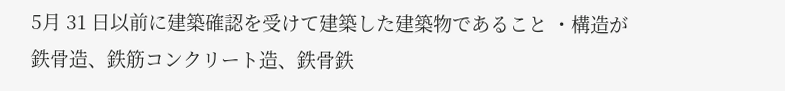5月 31 日以前に建築確認を受けて建築した建築物であること ・構造が鉄骨造、鉄筋コンクリート造、鉄骨鉄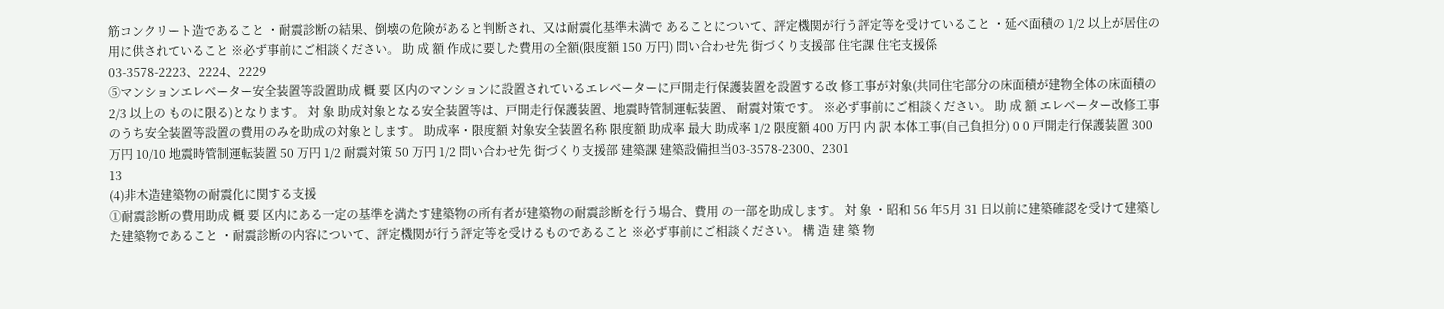筋コンクリート造であること ・耐震診断の結果、倒壊の危険があると判断され、又は耐震化基準未満で あることについて、評定機関が行う評定等を受けていること ・延べ面積の 1/2 以上が居住の用に供されていること ※必ず事前にご相談ください。 助 成 額 作成に要した費用の全額(限度額 150 万円) 問い合わせ先 街づくり支援部 住宅課 住宅支援係
03-3578-2223、2224、2229
⑤マンションエレベーター安全装置等設置助成 概 要 区内のマンションに設置されているエレベーターに戸開走行保護装置を設置する改 修工事が対象(共同住宅部分の床面積が建物全体の床面積の 2/3 以上の ものに限る)となります。 対 象 助成対象となる安全装置等は、戸開走行保護装置、地震時管制運転装置、 耐震対策です。 ※必ず事前にご相談ください。 助 成 額 エレベーター改修工事のうち安全装置等設置の費用のみを助成の対象とします。 助成率・限度額 対象安全装置名称 限度額 助成率 最大 助成率 1/2 限度額 400 万円 内 訳 本体工事(自己負担分) 0 0 戸開走行保護装置 300 万円 10/10 地震時管制運転装置 50 万円 1/2 耐震対策 50 万円 1/2 問い合わせ先 街づくり支援部 建築課 建築設備担当03-3578-2300、2301
13
(4)非木造建築物の耐震化に関する支援
①耐震診断の費用助成 概 要 区内にある一定の基準を満たす建築物の所有者が建築物の耐震診断を行う場合、費用 の一部を助成します。 対 象 ・昭和 56 年5月 31 日以前に建築確認を受けて建築した建築物であること ・耐震診断の内容について、評定機関が行う評定等を受けるものであること ※必ず事前にご相談ください。 構 造 建 築 物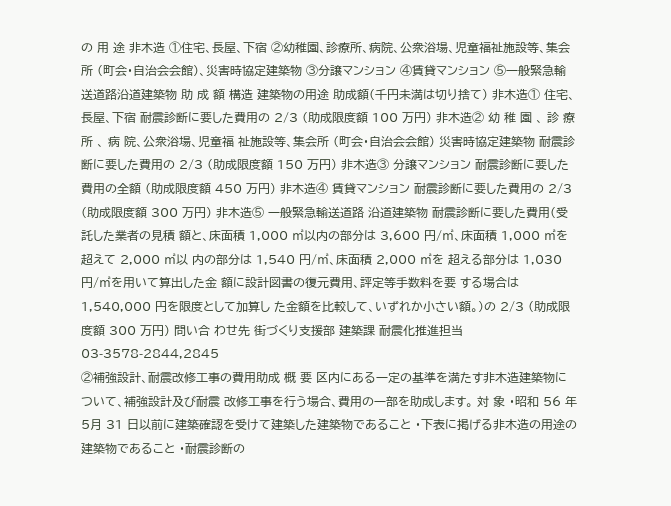の 用 途 非木造 ①住宅、長屋、下宿 ②幼稚園、診療所、病院、公衆浴場、児童福祉施設等、集会所 (町会・自治会会館)、災害時協定建築物 ③分譲マンション ④賃貸マンション ⑤一般緊急輸送道路沿道建築物 助 成 額 構造 建築物の用途 助成額(千円未満は切り捨て) 非木造① 住宅、長屋、下宿 耐震診断に要した費用の 2/3 (助成限度額 100 万円) 非木造② 幼 稚 園 、 診 療 所 、 病 院、公衆浴場、児童福 祉施設等、集会所 (町会・自治会会館) 災害時協定建築物 耐震診断に要した費用の 2/3 (助成限度額 150 万円) 非木造③ 分譲マンション 耐震診断に要した費用の全額 (助成限度額 450 万円) 非木造④ 賃貸マンション 耐震診断に要した費用の 2/3 (助成限度額 300 万円) 非木造⑤ 一般緊急輸送道路 沿道建築物 耐震診断に要した費用(受託した業者の見積 額と、床面積 1,000 ㎡以内の部分は 3,600 円/㎡、床面積 1,000 ㎡を超えて 2,000 ㎡以 内の部分は 1,540 円/㎡、床面積 2,000 ㎡を 超える部分は 1,030 円/㎡を用いて算出した金 額に設計図書の復元費用、評定等手数料を要 する場合は 1,540,000 円を限度として加算し た金額を比較して、いずれか小さい額。)の 2/3 (助成限度額 300 万円) 問い合 わせ先 街づくり支援部 建築課 耐震化推進担当03-3578-2844,2845
②補強設計、耐震改修工事の費用助成 概 要 区内にある一定の基準を満たす非木造建築物について、補強設計及び耐震 改修工事を行う場合、費用の一部を助成します。 対 象 ・昭和 56 年5月 31 日以前に建築確認を受けて建築した建築物であること ・下表に掲げる非木造の用途の建築物であること ・耐震診断の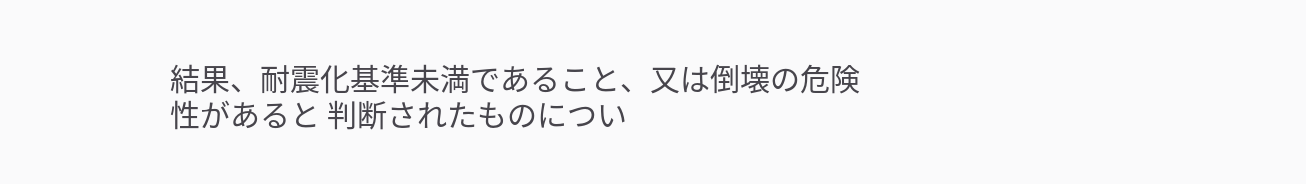結果、耐震化基準未満であること、又は倒壊の危険性があると 判断されたものについ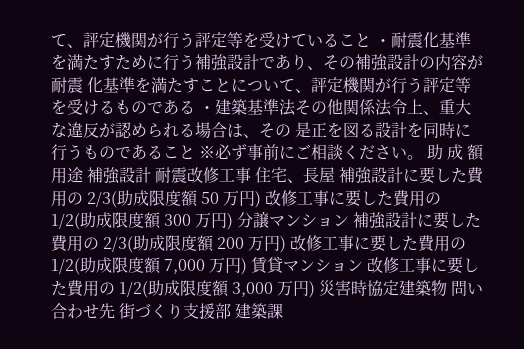て、評定機関が行う評定等を受けていること ・耐震化基準を満たすために行う補強設計であり、その補強設計の内容が耐震 化基準を満たすことについて、評定機関が行う評定等を受けるものである ・建築基準法その他関係法令上、重大な違反が認められる場合は、その 是正を図る設計を同時に行うものであること ※必ず事前にご相談ください。 助 成 額 用途 補強設計 耐震改修工事 住宅、長屋 補強設計に要した費用の 2/3(助成限度額 50 万円) 改修工事に要した費用の 1/2(助成限度額 300 万円) 分譲マンション 補強設計に要した費用の 2/3(助成限度額 200 万円) 改修工事に要した費用の 1/2(助成限度額 7,000 万円) 賃貸マンション 改修工事に要した費用の 1/2(助成限度額 3,000 万円) 災害時協定建築物 問い合わせ先 街づくり支援部 建築課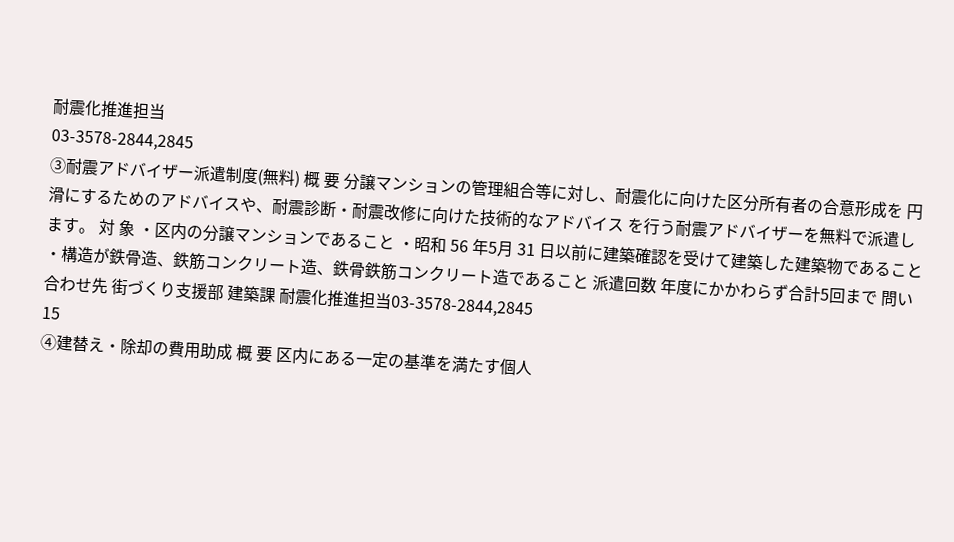耐震化推進担当
03-3578-2844,2845
③耐震アドバイザー派遣制度(無料) 概 要 分譲マンションの管理組合等に対し、耐震化に向けた区分所有者の合意形成を 円滑にするためのアドバイスや、耐震診断・耐震改修に向けた技術的なアドバイス を行う耐震アドバイザーを無料で派遣します。 対 象 ・区内の分譲マンションであること ・昭和 56 年5月 31 日以前に建築確認を受けて建築した建築物であること ・構造が鉄骨造、鉄筋コンクリート造、鉄骨鉄筋コンクリート造であること 派遣回数 年度にかかわらず合計5回まで 問い合わせ先 街づくり支援部 建築課 耐震化推進担当03-3578-2844,2845
15
④建替え・除却の費用助成 概 要 区内にある一定の基準を満たす個人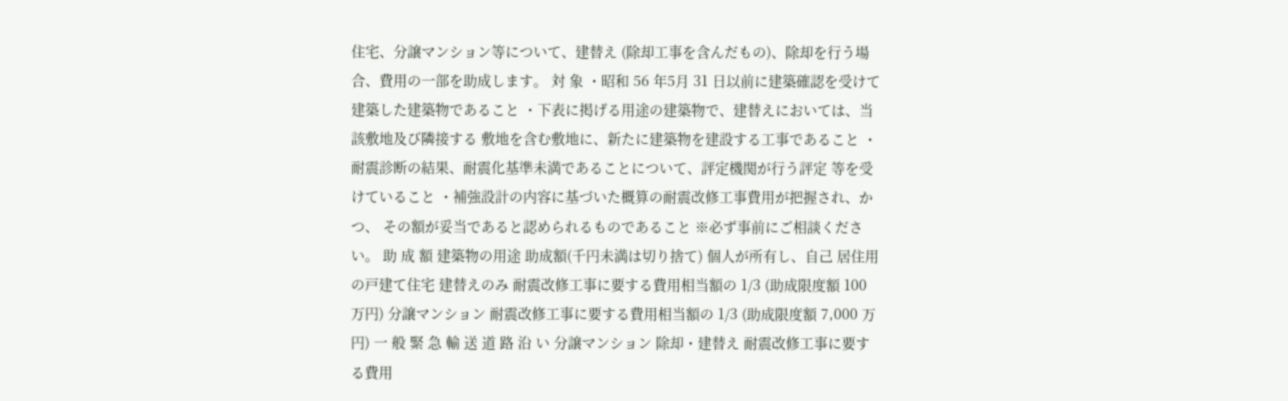住宅、分譲マンション等について、建替え (除却工事を含んだもの)、除却を行う場合、費用の一部を助成します。 対 象 ・昭和 56 年5月 31 日以前に建築確認を受けて建築した建築物であること ・下表に掲げる用途の建築物で、建替えにおいては、当該敷地及び隣接する 敷地を含む敷地に、新たに建築物を建設する工事であること ・耐震診断の結果、耐震化基準未満であることについて、評定機関が行う評定 等を受けていること ・補強設計の内容に基づいた概算の耐震改修工事費用が把握され、かつ、 その額が妥当であると認められるものであること ※必ず事前にご相談ください。 助 成 額 建築物の用途 助成額(千円未満は切り捨て) 個人が所有し、自己 居住用の戸建て住宅 建替えのみ 耐震改修工事に要する費用相当額の 1/3 (助成限度額 100 万円) 分譲マンション 耐震改修工事に要する費用相当額の 1/3 (助成限度額 7,000 万円) 一 般 緊 急 輸 送 道 路 沿 い 分譲マンション 除却・建替え 耐震改修工事に要する費用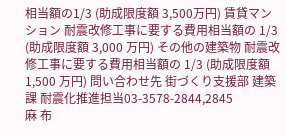相当額の1/3 (助成限度額 3,500万円) 賃貸マンション 耐震改修工事に要する費用相当額の 1/3 (助成限度額 3,000 万円) その他の建築物 耐震改修工事に要する費用相当額の 1/3 (助成限度額 1,500 万円) 問い合わせ先 街づくり支援部 建築課 耐震化推進担当03-3578-2844,2845
麻 布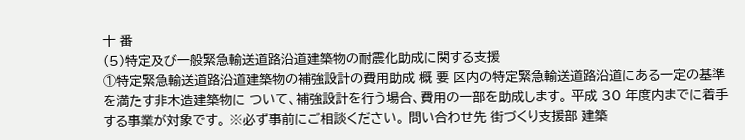十 番
(5)特定及び一般緊急輸送道路沿道建築物の耐震化助成に関する支援
①特定緊急輸送道路沿道建築物の補強設計の費用助成 概 要 区内の特定緊急輸送道路沿道にある一定の基準を満たす非木造建築物に ついて、補強設計を行う場合、費用の一部を助成します。 平成 30 年度内までに着手する事業が対象です。 ※必ず事前にご相談ください。 問い合わせ先 街づくり支援部 建築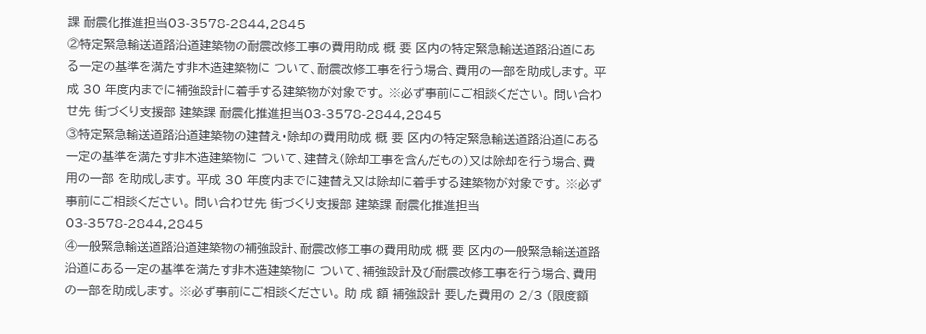課 耐震化推進担当03-3578-2844,2845
②特定緊急輸送道路沿道建築物の耐震改修工事の費用助成 概 要 区内の特定緊急輸送道路沿道にある一定の基準を満たす非木造建築物に ついて、耐震改修工事を行う場合、費用の一部を助成します。 平成 30 年度内までに補強設計に着手する建築物が対象です。 ※必ず事前にご相談ください。 問い合わせ先 街づくり支援部 建築課 耐震化推進担当03-3578-2844,2845
③特定緊急輸送道路沿道建築物の建替え・除却の費用助成 概 要 区内の特定緊急輸送道路沿道にある一定の基準を満たす非木造建築物に ついて、建替え(除却工事を含んだもの)又は除却を行う場合、費用の一部 を助成します。 平成 30 年度内までに建替え又は除却に着手する建築物が対象です。 ※必ず事前にご相談ください。 問い合わせ先 街づくり支援部 建築課 耐震化推進担当03-3578-2844,2845
④一般緊急輸送道路沿道建築物の補強設計、耐震改修工事の費用助成 概 要 区内の一般緊急輸送道路沿道にある一定の基準を満たす非木造建築物に ついて、補強設計及び耐震改修工事を行う場合、費用の一部を助成します。 ※必ず事前にご相談ください。 助 成 額 補強設計 要した費用の 2/3 (限度額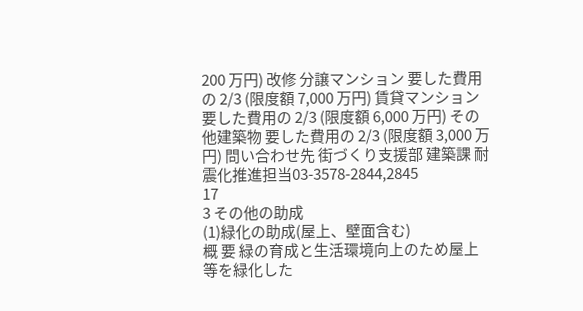200 万円) 改修 分譲マンション 要した費用の 2/3 (限度額 7,000 万円) 賃貸マンション 要した費用の 2/3 (限度額 6,000 万円) その他建築物 要した費用の 2/3 (限度額 3,000 万円) 問い合わせ先 街づくり支援部 建築課 耐震化推進担当03-3578-2844,2845
17
3 その他の助成
(1)緑化の助成(屋上、壁面含む)
概 要 緑の育成と生活環境向上のため屋上等を緑化した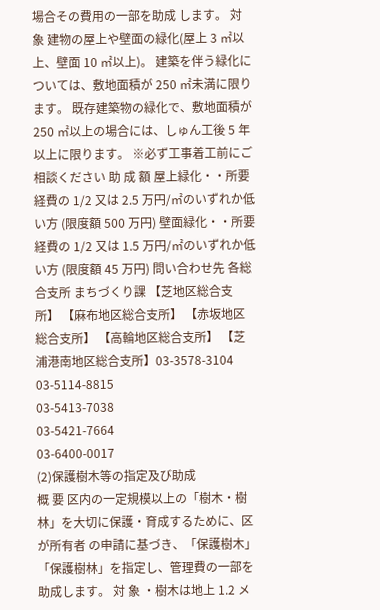場合その費用の一部を助成 します。 対 象 建物の屋上や壁面の緑化(屋上 3 ㎡以上、壁面 10 ㎡以上)。 建築を伴う緑化については、敷地面積が 250 ㎡未満に限ります。 既存建築物の緑化で、敷地面積が 250 ㎡以上の場合には、しゅん工後 5 年 以上に限ります。 ※必ず工事着工前にご相談ください 助 成 額 屋上緑化・・所要経費の 1/2 又は 2.5 万円/㎡のいずれか低い方 (限度額 500 万円) 壁面緑化・・所要経費の 1/2 又は 1.5 万円/㎡のいずれか低い方 (限度額 45 万円) 問い合わせ先 各総合支所 まちづくり課 【芝地区総合支所】 【麻布地区総合支所】 【赤坂地区総合支所】 【高輪地区総合支所】 【芝浦港南地区総合支所】03-3578-3104
03-5114-8815
03-5413-7038
03-5421-7664
03-6400-0017
(2)保護樹木等の指定及び助成
概 要 区内の一定規模以上の「樹木・樹林」を大切に保護・育成するために、区が所有者 の申請に基づき、「保護樹木」「保護樹林」を指定し、管理費の一部を助成します。 対 象 ・樹木は地上 1.2 メ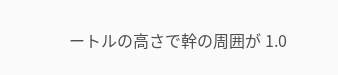ートルの高さで幹の周囲が 1.0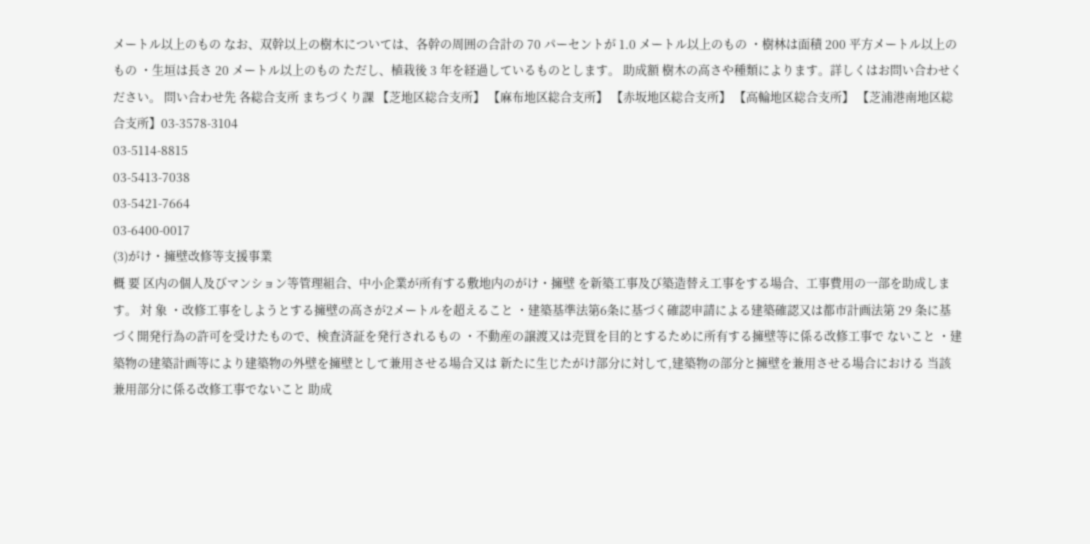メートル以上のもの なお、双幹以上の樹木については、各幹の周囲の合計の 70 パーセントが 1.0 メートル以上のもの ・樹林は面積 200 平方メートル以上のもの ・生垣は長さ 20 メートル以上のもの ただし、植栽後 3 年を経過しているものとします。 助成額 樹木の高さや種類によります。詳しくはお問い合わせください。 問い合わせ先 各総合支所 まちづくり課 【芝地区総合支所】 【麻布地区総合支所】 【赤坂地区総合支所】 【高輪地区総合支所】 【芝浦港南地区総合支所】03-3578-3104
03-5114-8815
03-5413-7038
03-5421-7664
03-6400-0017
(3)がけ・擁壁改修等支援事業
概 要 区内の個人及びマンション等管理組合、中小企業が所有する敷地内のがけ・擁壁 を新築工事及び築造替え工事をする場合、工事費用の一部を助成します。 対 象 ・改修工事をしようとする擁壁の高さが2メートルを超えること ・建築基準法第6条に基づく確認申請による建築確認又は都市計画法第 29 条に基づく開発行為の許可を受けたもので、検査済証を発行されるもの ・不動産の譲渡又は売買を目的とするために所有する擁壁等に係る改修工事で ないこと ・建築物の建築計画等により建築物の外壁を擁壁として兼用させる場合又は 新たに生じたがけ部分に対して,建築物の部分と擁壁を兼用させる場合における 当該兼用部分に係る改修工事でないこと 助成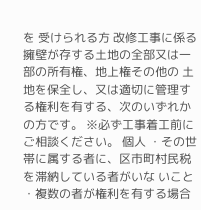を 受けられる方 改修工事に係る擁壁が存する土地の全部又は一部の所有権、地上権その他の 土地を保全し、又は適切に管理する権利を有する、次のいずれかの方です。 ※必ず工事着工前にご相談ください。 個人 ・その世帯に属する者に、区市町村民税を滞納している者がいな いこと ・複数の者が権利を有する場合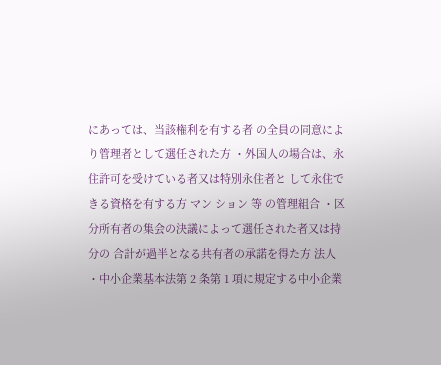にあっては、当該権利を有する者 の全員の同意により管理者として選任された方 ・外国人の場合は、永住許可を受けている者又は特別永住者と して永住できる資格を有する方 マン ション 等 の管理組合 ・区分所有者の集会の決議によって選任された者又は持分の 合計が過半となる共有者の承諾を得た方 法人 ・中小企業基本法第 2 条第 1 項に規定する中小企業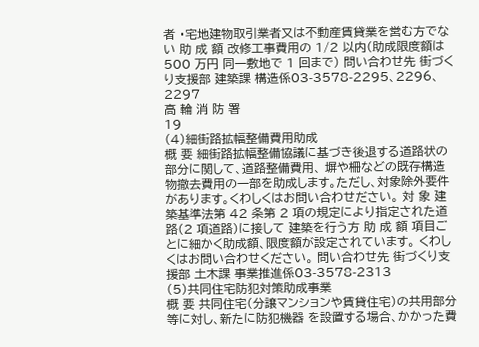者 ・宅地建物取引業者又は不動産賃貸業を営む方でない 助 成 額 改修工事費用の 1/2 以内(助成限度額は 500 万円 同一敷地で 1 回まで) 問い合わせ先 街づくり支援部 建築課 構造係03-3578-2295、2296、2297
高 輪 消 防 署
19
(4)細街路拡幅整備費用助成
概 要 細街路拡幅整備協議に基づき後退する道路状の部分に関して、道路整備費用、 塀や柵などの既存構造物撤去費用の一部を助成します。ただし、対象除外要件 があります。くわしくはお問い合わせださい。 対 象 建築基準法第 42 条第 2 項の規定により指定された道路(2 項道路)に接して 建築を行う方 助 成 額 項目ごとに細かく助成額、限度額が設定されています。 くわしくはお問い合わせください。 問い合わせ先 街づくり支援部 土木課 事業推進係03-3578-2313
(5)共同住宅防犯対策助成事業
概 要 共同住宅(分譲マンションや賃貸住宅)の共用部分等に対し、新たに防犯機器 を設置する場合、かかった費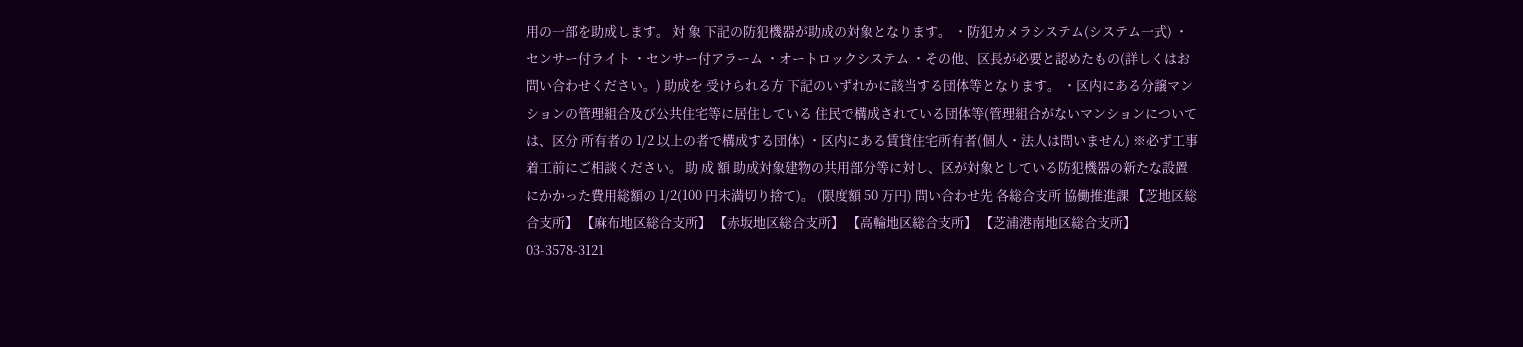用の一部を助成します。 対 象 下記の防犯機器が助成の対象となります。 ・防犯カメラシステム(システム一式) ・センサー付ライト ・センサー付アラーム ・オートロックシステム ・その他、区長が必要と認めたもの(詳しくはお問い合わせください。) 助成を 受けられる方 下記のいずれかに該当する団体等となります。 ・区内にある分譲マンションの管理組合及び公共住宅等に居住している 住民で構成されている団体等(管理組合がないマンションについては、区分 所有者の 1/2 以上の者で構成する団体) ・区内にある賃貸住宅所有者(個人・法人は問いません) ※必ず工事着工前にご相談ください。 助 成 額 助成対象建物の共用部分等に対し、区が対象としている防犯機器の新たな設置 にかかった費用総額の 1/2(100 円未満切り捨て)。 (限度額 50 万円) 問い合わせ先 各総合支所 協働推進課 【芝地区総合支所】 【麻布地区総合支所】 【赤坂地区総合支所】 【高輪地区総合支所】 【芝浦港南地区総合支所】03-3578-3121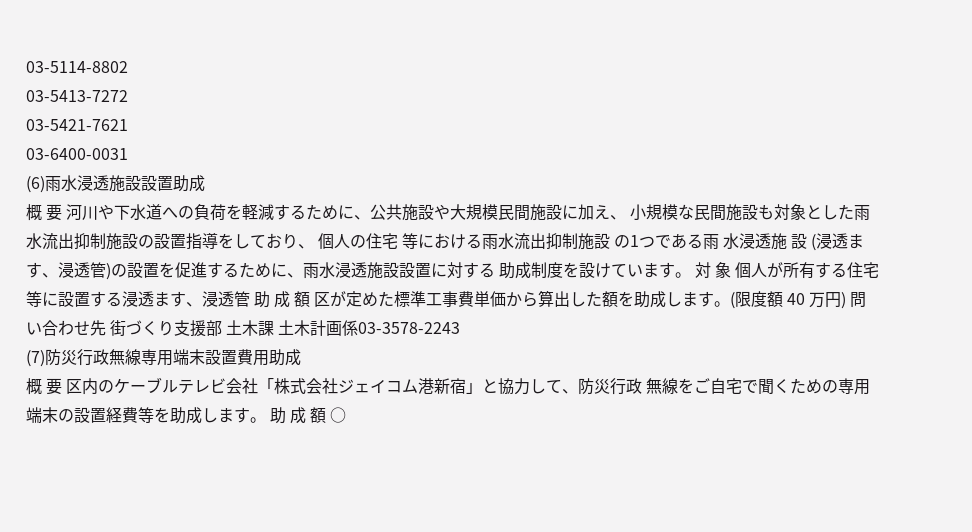03-5114-8802
03-5413-7272
03-5421-7621
03-6400-0031
(6)雨水浸透施設設置助成
概 要 河川や下水道への負荷を軽減するために、公共施設や大規模民間施設に加え、 小規模な民間施設も対象とした雨水流出抑制施設の設置指導をしており、 個人の住宅 等における雨水流出抑制施設 の1つである雨 水浸透施 設 (浸透ます、浸透管)の設置を促進するために、雨水浸透施設設置に対する 助成制度を設けています。 対 象 個人が所有する住宅等に設置する浸透ます、浸透管 助 成 額 区が定めた標準工事費単価から算出した額を助成します。(限度額 40 万円) 問い合わせ先 街づくり支援部 土木課 土木計画係03-3578-2243
(7)防災行政無線専用端末設置費用助成
概 要 区内のケーブルテレビ会社「株式会社ジェイコム港新宿」と協力して、防災行政 無線をご自宅で聞くための専用端末の設置経費等を助成します。 助 成 額 ○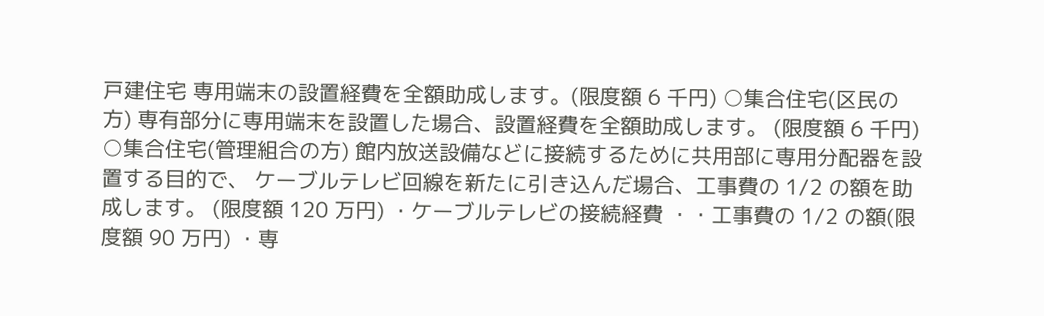戸建住宅 専用端末の設置経費を全額助成します。(限度額 6 千円) ○集合住宅(区民の方) 専有部分に専用端末を設置した場合、設置経費を全額助成します。 (限度額 6 千円) ○集合住宅(管理組合の方) 館内放送設備などに接続するために共用部に専用分配器を設置する目的で、 ケーブルテレビ回線を新たに引き込んだ場合、工事費の 1/2 の額を助成します。 (限度額 120 万円) ・ケーブルテレビの接続経費 ・・工事費の 1/2 の額(限度額 90 万円) ・専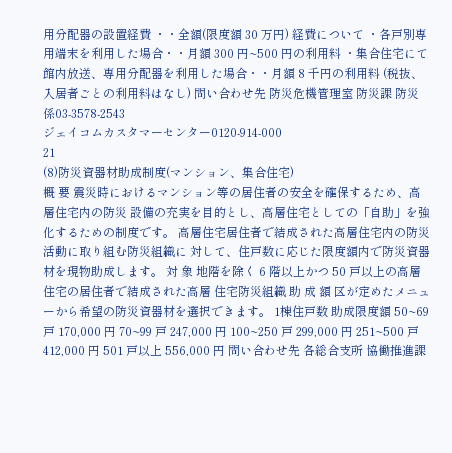用分配器の設置経費 ・・全額(限度額 30 万円) 経費について ・各戸別専用端末を利用した場合・・月額 300 円~500 円の利用料 ・集合住宅にて館内放送、専用分配器を利用した場合・・月額 8 千円の利用料 (税抜、入居者ごとの利用料はなし) 問い合わせ先 防災危機管理室 防災課 防災係03-3578-2543
ジェイコムカスタマーセンター0120-914-000
21
(8)防災資器材助成制度(マンション、集合住宅)
概 要 震災時におけるマンション等の居住者の安全を確保するため、高層住宅内の防災 設備の充実を目的とし、高層住宅としての「自助」を強化するための制度です。 高層住宅居住者で結成された高層住宅内の防災活動に取り組む防災組織に 対して、住戸数に応じた限度額内で防災資器材を現物助成します。 対 象 地階を除く 6 階以上かつ 50 戸以上の高層住宅の居住者で結成された高層 住宅防災組織 助 成 額 区が定めたメニューから希望の防災資器材を選択できます。 1棟住戸数 助成限度額 50~69 戸 170,000 円 70~99 戸 247,000 円 100~250 戸 299,000 円 251~500 戸 412,000 円 501 戸以上 556,000 円 問い合わせ先 各総合支所 協働推進課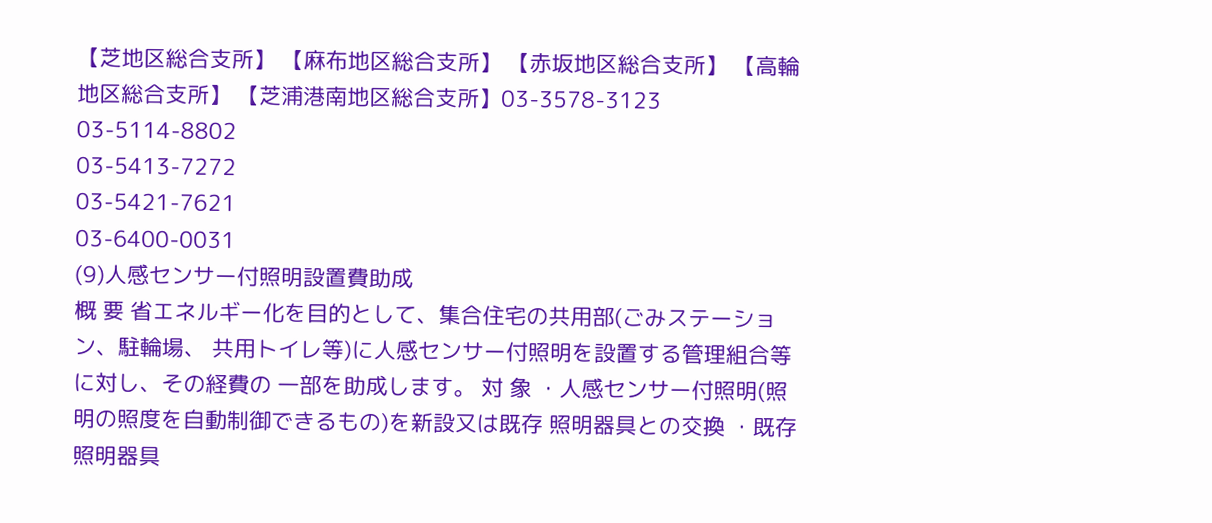【芝地区総合支所】 【麻布地区総合支所】 【赤坂地区総合支所】 【高輪地区総合支所】 【芝浦港南地区総合支所】03-3578-3123
03-5114-8802
03-5413-7272
03-5421-7621
03-6400-0031
(9)人感センサー付照明設置費助成
概 要 省エネルギー化を目的として、集合住宅の共用部(ごみステーション、駐輪場、 共用トイレ等)に人感センサー付照明を設置する管理組合等に対し、その経費の 一部を助成します。 対 象 ・人感センサー付照明(照明の照度を自動制御できるもの)を新設又は既存 照明器具との交換 ・既存照明器具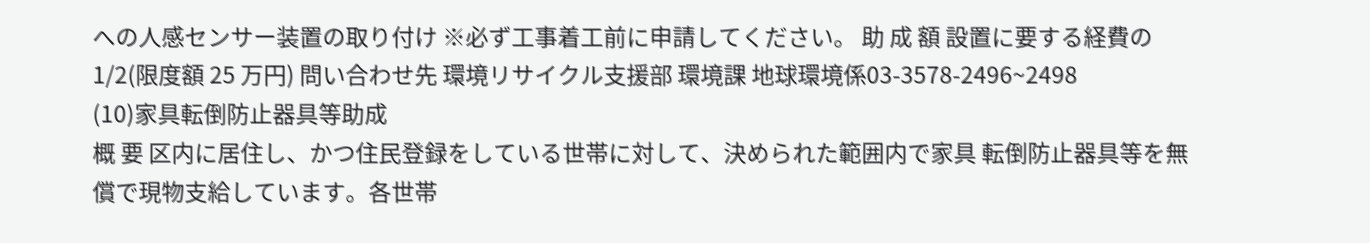への人感センサー装置の取り付け ※必ず工事着工前に申請してください。 助 成 額 設置に要する経費の 1/2(限度額 25 万円) 問い合わせ先 環境リサイクル支援部 環境課 地球環境係03-3578-2496~2498
(10)家具転倒防止器具等助成
概 要 区内に居住し、かつ住民登録をしている世帯に対して、決められた範囲内で家具 転倒防止器具等を無償で現物支給しています。各世帯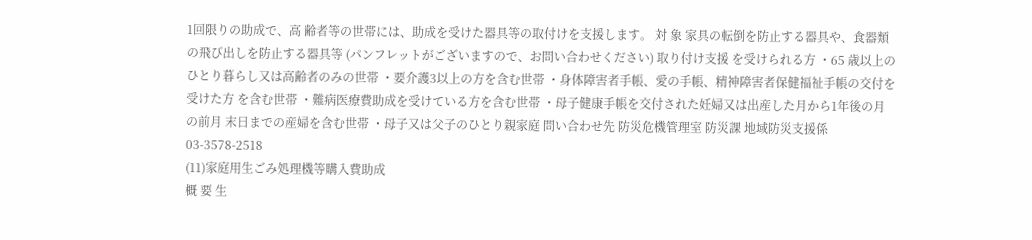1回限りの助成で、高 齢者等の世帯には、助成を受けた器具等の取付けを支援します。 対 象 家具の転倒を防止する器具や、食器類の飛び出しを防止する器具等 (パンフレットがございますので、お問い合わせください) 取り付け支援 を受けられる方 ・65 歳以上のひとり暮らし又は高齢者のみの世帯 ・要介護3以上の方を含む世帯 ・身体障害者手帳、愛の手帳、精神障害者保健福祉手帳の交付を受けた方 を含む世帯 ・難病医療費助成を受けている方を含む世帯 ・母子健康手帳を交付された妊婦又は出産した月から1年後の月の前月 末日までの産婦を含む世帯 ・母子又は父子のひとり親家庭 問い合わせ先 防災危機管理室 防災課 地域防災支援係03-3578-2518
(11)家庭用生ごみ処理機等購入費助成
概 要 生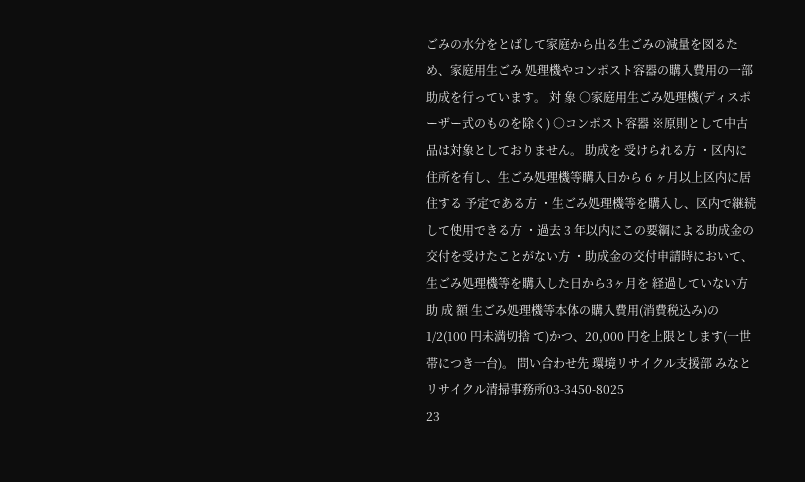ごみの水分をとばして家庭から出る生ごみの減量を図るため、家庭用生ごみ 処理機やコンポスト容器の購入費用の一部助成を行っています。 対 象 ○家庭用生ごみ処理機(ディスポーザー式のものを除く) ○コンポスト容器 ※原則として中古品は対象としておりません。 助成を 受けられる方 ・区内に住所を有し、生ごみ処理機等購入日から 6 ヶ月以上区内に居住する 予定である方 ・生ごみ処理機等を購入し、区内で継続して使用できる方 ・過去 3 年以内にこの要綱による助成金の交付を受けたことがない方 ・助成金の交付申請時において、生ごみ処理機等を購入した日から3ヶ月を 経過していない方 助 成 額 生ごみ処理機等本体の購入費用(消費税込み)の 1/2(100 円未満切捨 て)かつ、20,000 円を上限とします(一世帯につき一台)。 問い合わせ先 環境リサイクル支援部 みなとリサイクル清掃事務所03-3450-8025
23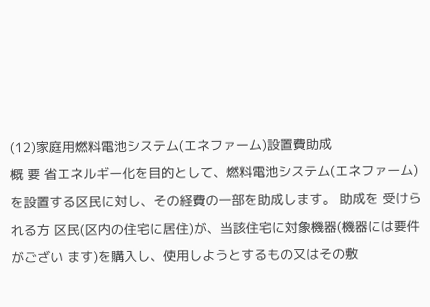(12)家庭用燃料電池システム(エネファーム)設置費助成
概 要 省エネルギー化を目的として、燃料電池システム(エネファーム)を設置する区民に対し、その経費の一部を助成します。 助成を 受けられる方 区民(区内の住宅に居住)が、当該住宅に対象機器(機器には要件がござい ます)を購入し、使用しようとするもの又はその敷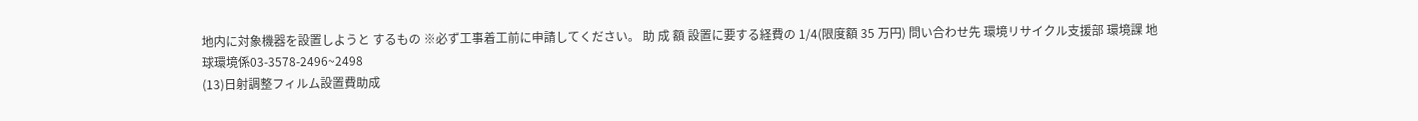地内に対象機器を設置しようと するもの ※必ず工事着工前に申請してください。 助 成 額 設置に要する経費の 1/4(限度額 35 万円) 問い合わせ先 環境リサイクル支援部 環境課 地球環境係03-3578-2496~2498
(13)日射調整フィルム設置費助成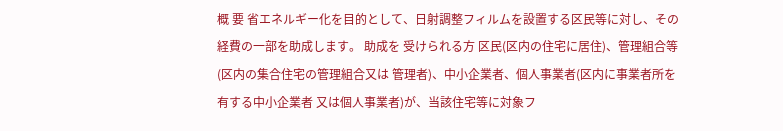概 要 省エネルギー化を目的として、日射調整フィルムを設置する区民等に対し、その 経費の一部を助成します。 助成を 受けられる方 区民(区内の住宅に居住)、管理組合等(区内の集合住宅の管理組合又は 管理者)、中小企業者、個人事業者(区内に事業者所を有する中小企業者 又は個人事業者)が、当該住宅等に対象フ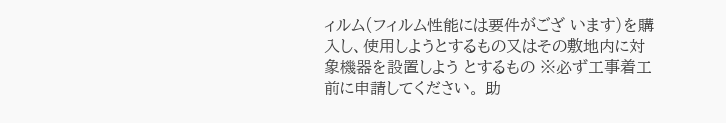ィルム(フィルム性能には要件がござ います)を購入し、使用しようとするもの又はその敷地内に対象機器を設置しよう とするもの ※必ず工事着工前に申請してください。 助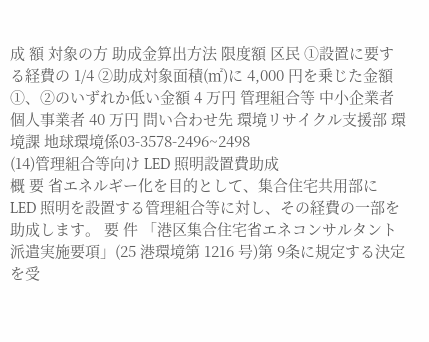成 額 対象の方 助成金算出方法 限度額 区民 ①設置に要する経費の 1/4 ②助成対象面積(㎡)に 4,000 円を乗じた金額 ①、②のいずれか低い金額 4 万円 管理組合等 中小企業者 個人事業者 40 万円 問い合わせ先 環境リサイクル支援部 環境課 地球環境係03-3578-2496~2498
(14)管理組合等向け LED 照明設置費助成
概 要 省エネルギー化を目的として、集合住宅共用部に LED 照明を設置する管理組合等に対し、その経費の一部を助成します。 要 件 「港区集合住宅省エネコンサルタント派遣実施要項」(25 港環境第 1216 号)第 9条に規定する決定を受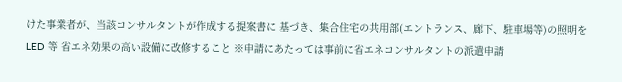けた事業者が、当該コンサルタントが作成する提案書に 基づき、集合住宅の共用部(エントランス、廊下、駐車場等)の照明を LED 等 省エネ効果の高い設備に改修すること ※申請にあたっては事前に省エネコンサルタントの派遣申請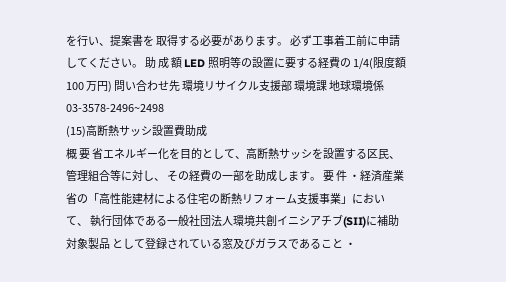を行い、提案書を 取得する必要があります。 必ず工事着工前に申請してください。 助 成 額 LED 照明等の設置に要する経費の 1/4(限度額 100 万円) 問い合わせ先 環境リサイクル支援部 環境課 地球環境係03-3578-2496~2498
(15)高断熱サッシ設置費助成
概 要 省エネルギー化を目的として、高断熱サッシを設置する区民、管理組合等に対し、 その経費の一部を助成します。 要 件 ・経済産業省の「高性能建材による住宅の断熱リフォーム支援事業」において、 執行団体である一般社団法人環境共創イニシアチブ(SII)に補助対象製品 として登録されている窓及びガラスであること ・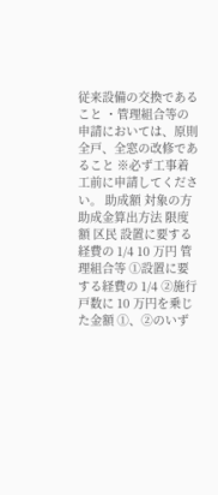従来設備の交換であること ・管理組合等の申請においては、原則全戸、全窓の改修であること ※必ず工事着工前に申請してください。 助成額 対象の方 助成金算出方法 限度額 区民 設置に要する経費の 1/4 10 万円 管理組合等 ①設置に要する経費の 1/4 ②施行戸数に 10 万円を乗じた金額 ①、②のいず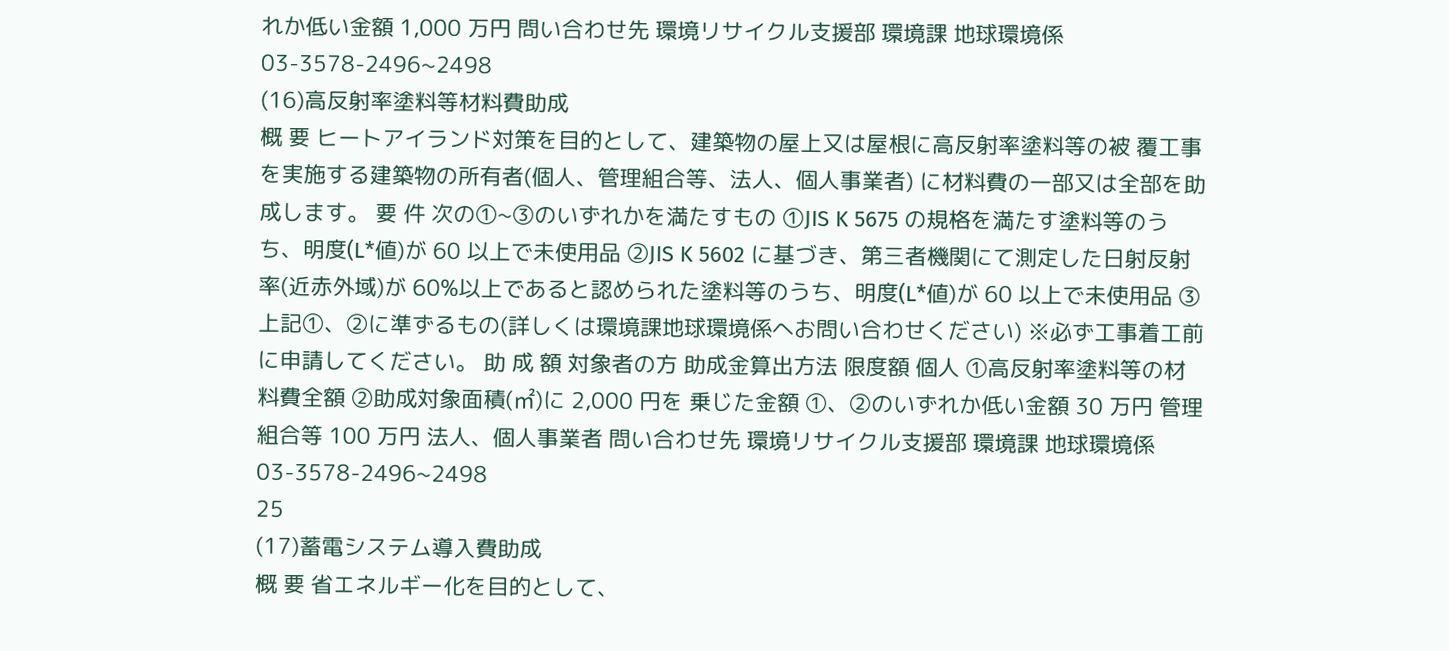れか低い金額 1,000 万円 問い合わせ先 環境リサイクル支援部 環境課 地球環境係03-3578-2496~2498
(16)高反射率塗料等材料費助成
概 要 ヒートアイランド対策を目的として、建築物の屋上又は屋根に高反射率塗料等の被 覆工事を実施する建築物の所有者(個人、管理組合等、法人、個人事業者) に材料費の一部又は全部を助成します。 要 件 次の①~③のいずれかを満たすもの ①JIS K 5675 の規格を満たす塗料等のうち、明度(L*値)が 60 以上で未使用品 ②JIS K 5602 に基づき、第三者機関にて測定した日射反射率(近赤外域)が 60%以上であると認められた塗料等のうち、明度(L*値)が 60 以上で未使用品 ③上記①、②に準ずるもの(詳しくは環境課地球環境係へお問い合わせください) ※必ず工事着工前に申請してください。 助 成 額 対象者の方 助成金算出方法 限度額 個人 ①高反射率塗料等の材料費全額 ②助成対象面積(㎡)に 2,000 円を 乗じた金額 ①、②のいずれか低い金額 30 万円 管理組合等 100 万円 法人、個人事業者 問い合わせ先 環境リサイクル支援部 環境課 地球環境係03-3578-2496~2498
25
(17)蓄電システム導入費助成
概 要 省エネルギー化を目的として、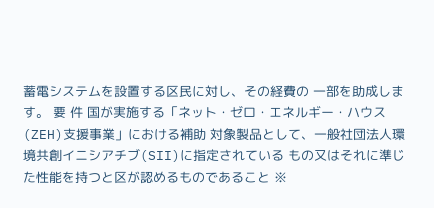蓄電システムを設置する区民に対し、その経費の 一部を助成します。 要 件 国が実施する「ネット・ゼロ・エネルギー・ハウス(ZEH)支援事業」における補助 対象製品として、一般社団法人環境共創イニシアチブ(SII)に指定されている もの又はそれに準じた性能を持つと区が認めるものであること ※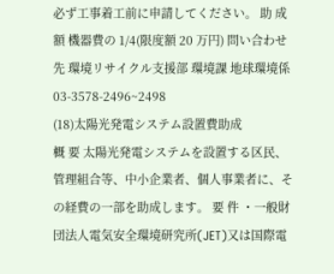必ず工事着工前に申請してください。 助 成 額 機器費の 1/4(限度額 20 万円) 問い合わせ先 環境リサイクル支援部 環境課 地球環境係03-3578-2496~2498
(18)太陽光発電システム設置費助成
概 要 太陽光発電システムを設置する区民、管理組合等、中小企業者、個人事業者に、その経費の一部を助成します。 要 件 ・一般財団法人電気安全環境研究所(JET)又は国際電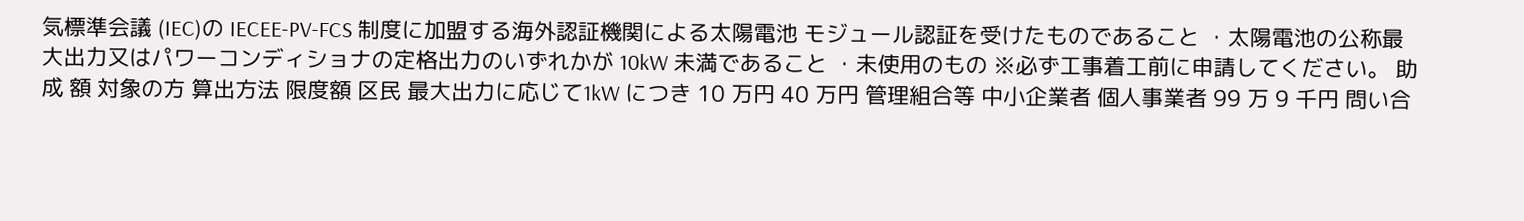気標準会議 (IEC)の IECEE-PV-FCS 制度に加盟する海外認証機関による太陽電池 モジュール認証を受けたものであること ・太陽電池の公称最大出力又はパワーコンディショナの定格出力のいずれかが 10kW 未満であること ・未使用のもの ※必ず工事着工前に申請してください。 助 成 額 対象の方 算出方法 限度額 区民 最大出力に応じて1kW につき 10 万円 40 万円 管理組合等 中小企業者 個人事業者 99 万 9 千円 問い合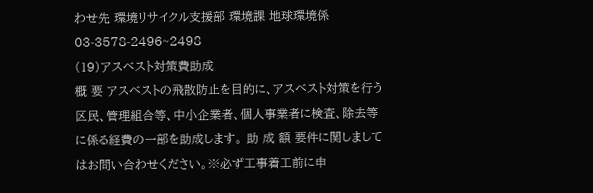わせ先 環境リサイクル支援部 環境課 地球環境係03-3578-2496~2498
(19)アスベスト対策費助成
概 要 アスベストの飛散防止を目的に、アスベスト対策を行う区民、管理組合等、中小企業者、個人事業者に検査、除去等に係る経費の一部を助成します。 助 成 額 要件に関しましてはお問い合わせください。※必ず工事着工前に申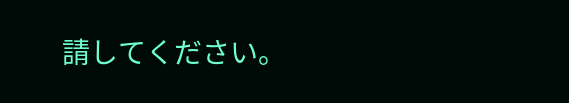請してください。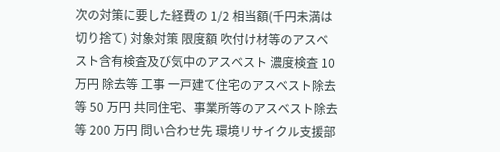次の対策に要した経費の 1/2 相当額(千円未満は切り捨て) 対象対策 限度額 吹付け材等のアスベスト含有検査及び気中のアスベスト 濃度検査 10 万円 除去等 工事 一戸建て住宅のアスベスト除去等 50 万円 共同住宅、事業所等のアスベスト除去等 200 万円 問い合わせ先 環境リサイクル支援部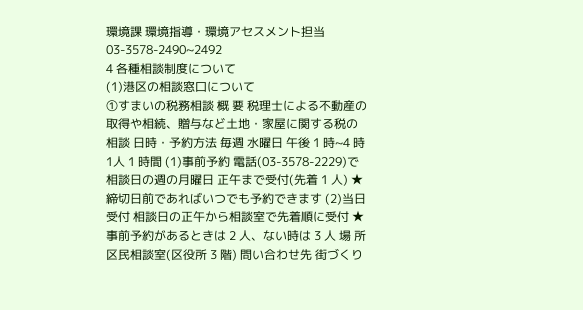環境課 環境指導・環境アセスメント担当03-3578-2490~2492
4 各種相談制度について
(1)港区の相談窓口について
①すまいの税務相談 概 要 税理士による不動産の取得や相続、贈与など土地・家屋に関する税の相談 日時・予約方法 毎週 水曜日 午後 1 時~4 時 1人 1 時間 (1)事前予約 電話(03-3578-2229)で相談日の週の月曜日 正午まで受付(先着 1 人) ★締切日前であればいつでも予約できます (2)当日受付 相談日の正午から相談室で先着順に受付 ★事前予約があるときは 2 人、ない時は 3 人 場 所 区民相談室(区役所 3 階) 問い合わせ先 街づくり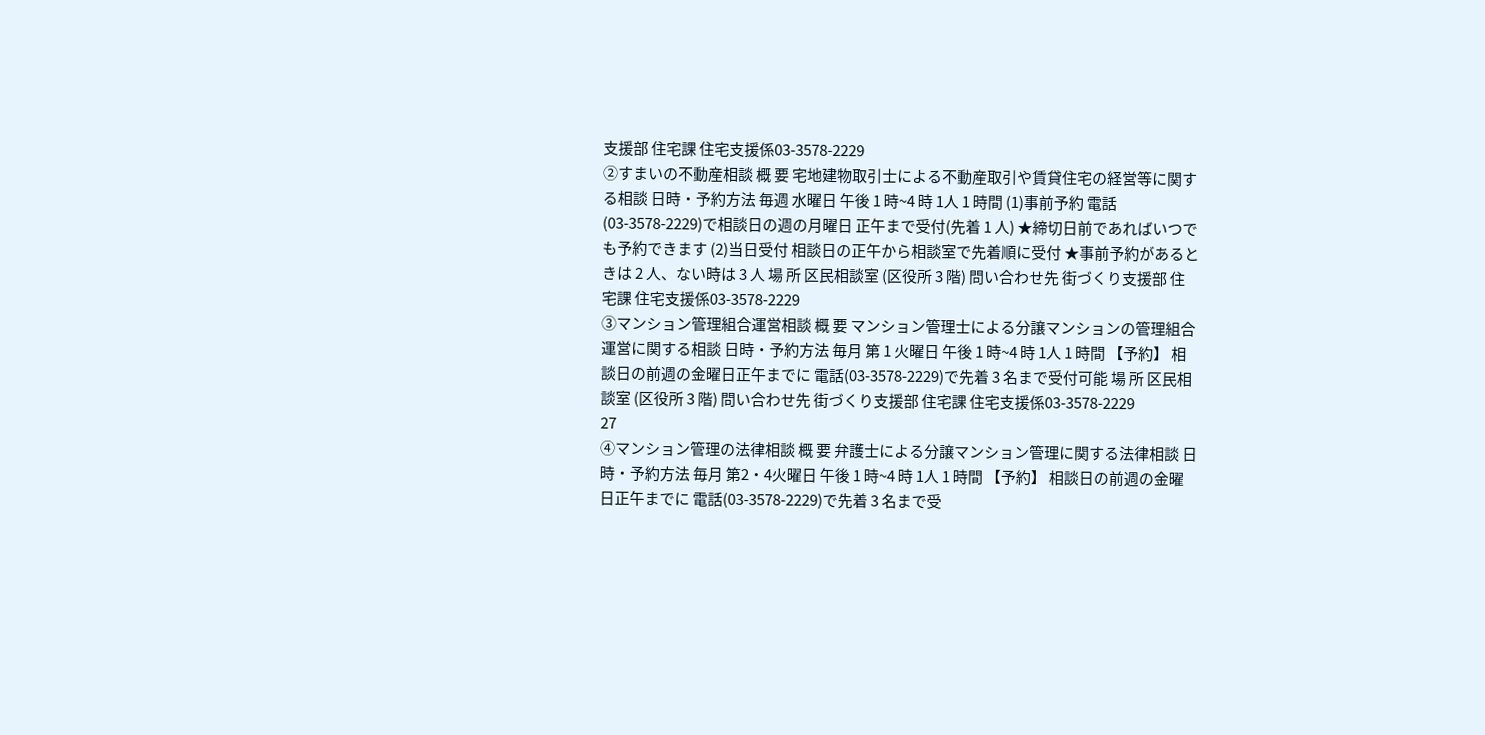支援部 住宅課 住宅支援係03-3578-2229
②すまいの不動産相談 概 要 宅地建物取引士による不動産取引や賃貸住宅の経営等に関する相談 日時・予約方法 毎週 水曜日 午後 1 時~4 時 1人 1 時間 (1)事前予約 電話(03-3578-2229)で相談日の週の月曜日 正午まで受付(先着 1 人) ★締切日前であればいつでも予約できます (2)当日受付 相談日の正午から相談室で先着順に受付 ★事前予約があるときは 2 人、ない時は 3 人 場 所 区民相談室 (区役所 3 階) 問い合わせ先 街づくり支援部 住宅課 住宅支援係03-3578-2229
③マンション管理組合運営相談 概 要 マンション管理士による分譲マンションの管理組合運営に関する相談 日時・予約方法 毎月 第 1 火曜日 午後 1 時~4 時 1人 1 時間 【予約】 相談日の前週の金曜日正午までに 電話(03-3578-2229)で先着 3 名まで受付可能 場 所 区民相談室 (区役所 3 階) 問い合わせ先 街づくり支援部 住宅課 住宅支援係03-3578-2229
27
④マンション管理の法律相談 概 要 弁護士による分譲マンション管理に関する法律相談 日時・予約方法 毎月 第2・4火曜日 午後 1 時~4 時 1人 1 時間 【予約】 相談日の前週の金曜日正午までに 電話(03-3578-2229)で先着 3 名まで受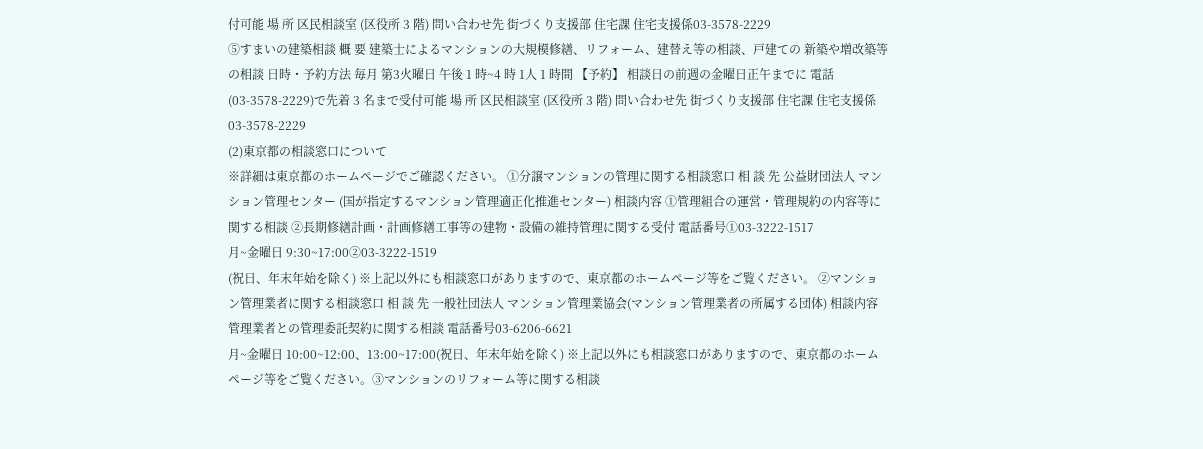付可能 場 所 区民相談室 (区役所 3 階) 問い合わせ先 街づくり支援部 住宅課 住宅支援係03-3578-2229
⑤すまいの建築相談 概 要 建築士によるマンションの大規模修繕、リフォーム、建替え等の相談、戸建ての 新築や増改築等の相談 日時・予約方法 毎月 第3火曜日 午後 1 時~4 時 1人 1 時間 【予約】 相談日の前週の金曜日正午までに 電話(03-3578-2229)で先着 3 名まで受付可能 場 所 区民相談室 (区役所 3 階) 問い合わせ先 街づくり支援部 住宅課 住宅支援係03-3578-2229
(2)東京都の相談窓口について
※詳細は東京都のホームページでご確認ください。 ①分譲マンションの管理に関する相談窓口 相 談 先 公益財団法人 マンション管理センター (国が指定するマンション管理適正化推進センター) 相談内容 ①管理組合の運営・管理規約の内容等に関する相談 ②長期修繕計画・計画修繕工事等の建物・設備の維持管理に関する受付 電話番号①03-3222-1517
月~金曜日 9:30~17:00②03-3222-1519
(祝日、年末年始を除く) ※上記以外にも相談窓口がありますので、東京都のホームページ等をご覧ください。 ②マンション管理業者に関する相談窓口 相 談 先 一般社団法人 マンション管理業協会(マンション管理業者の所属する団体) 相談内容 管理業者との管理委託契約に関する相談 電話番号03-6206-6621
月~金曜日 10:00~12:00、13:00~17:00(祝日、年末年始を除く) ※上記以外にも相談窓口がありますので、東京都のホームページ等をご覧ください。③マンションのリフォーム等に関する相談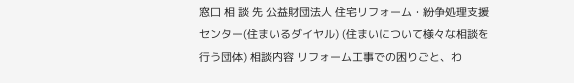窓口 相 談 先 公益財団法人 住宅リフォーム・紛争処理支援センター(住まいるダイヤル) (住まいについて様々な相談を行う団体) 相談内容 リフォーム工事での困りごと、わ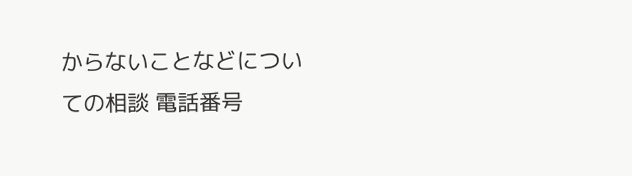からないことなどについての相談 電話番号